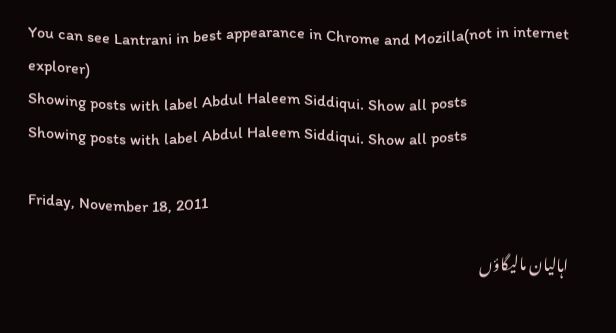You can see Lantrani in best appearance in Chrome and Mozilla(not in internet explorer)
Showing posts with label Abdul Haleem Siddiqui. Show all posts
Showing posts with label Abdul Haleem Siddiqui. Show all posts

Friday, November 18, 2011

اہالیان مالیگاؤں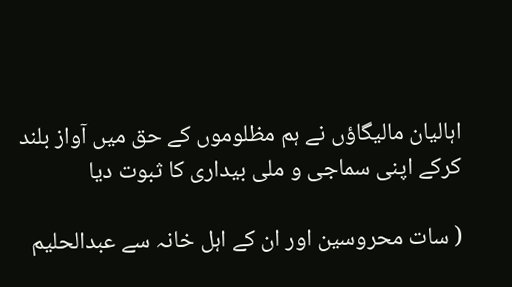اہالیان مالیگاؤں نے ہم مظلوموں کے حق میں آواز بلند کرکے اپنی سماجی و ملی بیداری کا ثبوت دیا

( سات محروسین اور ان کے اہل خانہ سے عبدالحلیم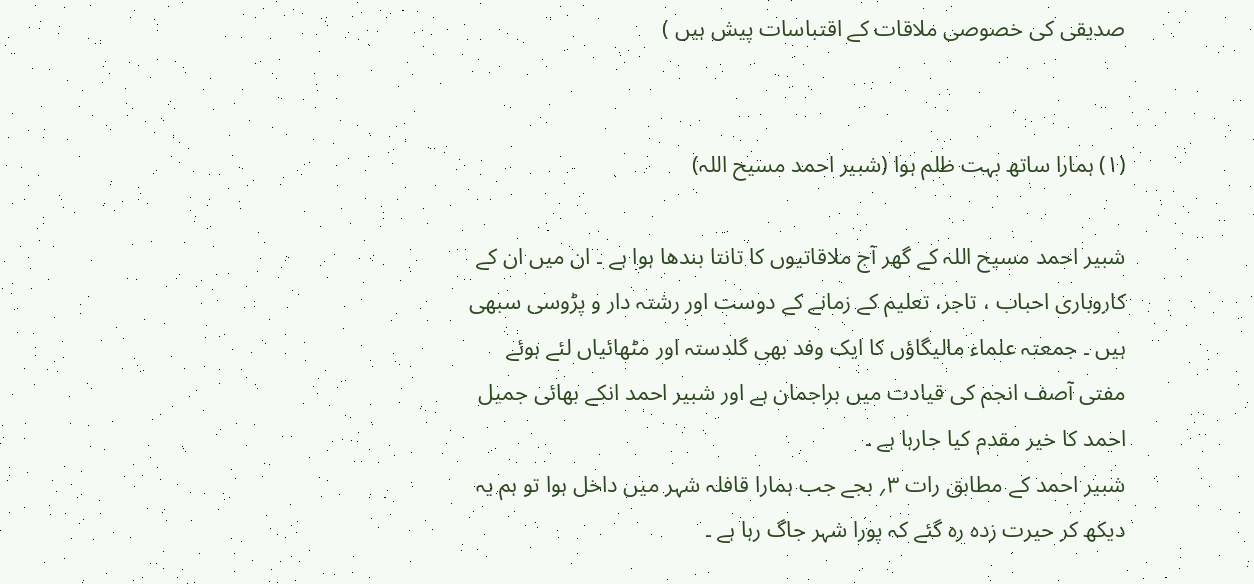صدیقی کی خصوصی ملاقات کے اقتباسات پیش ہیں )


(۱) ہمارا ساتھ بہت ظلم ہوا (شبیر احمد مسیح اللہ)

شبیر احمد مسیح اللہ کے گھر آج ملاقاتیوں کا تانتا بندھا ہوا ہے ۔ ان میں ان کے کاروباری احباب ، تاجر، تعلیم کے زمانے کے دوست اور رشتہ دار و پڑوسی سبھی ہیں ۔ جمعتہ علماء مالیگاؤں کا ایک وفد بھی گلدستہ اور مٹھائیاں لئے ہوئے مفتی آصف انجم کی قیادت میں براجمان ہے اور شبیر احمد انکے بھائی جمیل احمد کا خیر مقدم کیا جارہا ہے ۔
شبیر احمد کے مطابق رات ۳؍ بجے جب ہمارا قافلہ شہر میں داخل ہوا تو ہم یہ دیکھ کر حیرت زدہ رہ گئے کہ پورا شہر جاگ رہا ہے ۔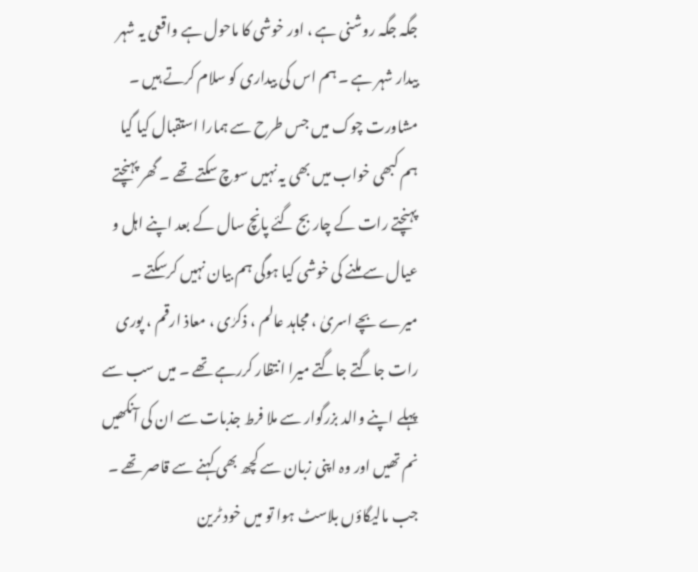جگہ جگہ روشنی ہے ، اور خوشی کا ماحول ہے واقعی یہ شہر بیدار شہر ہے ۔ ہم اس کی بیداری کو سلام کرتے ہیں ۔ مشاورت چوک میں جس طرح سے ہمارا استقبال کیا گیا ہم کبھی خواب میں بھی یہ نہیں سوچ سکتے تھے ۔ گھر پہنچتے پہنچتے رات کے چار بج گئے پانچ سال کے بعد اپنے اہل و عیال سے ملنے کی خوشی کیا ہوگی ہم بیان نہیں کرسکتے ۔ میرے بچے اسریٰ ، مجاہد عالم ، ذکرٰی ، معاذ ارقم ، پوری رات جاگتے جاگتے میرا انتظار کررہے تھے ۔ میں سب سے پہلے اپنے والد بزرگوار سے ملا فرط جذبات سے ان کی آنکھیں نم تھیں اور وہ اپنی زبان سے کچھ بھی کہنے سے قاصر تھے ۔ جب مالیگاؤں بلاسٹ ہوا تو میں خود ٹرین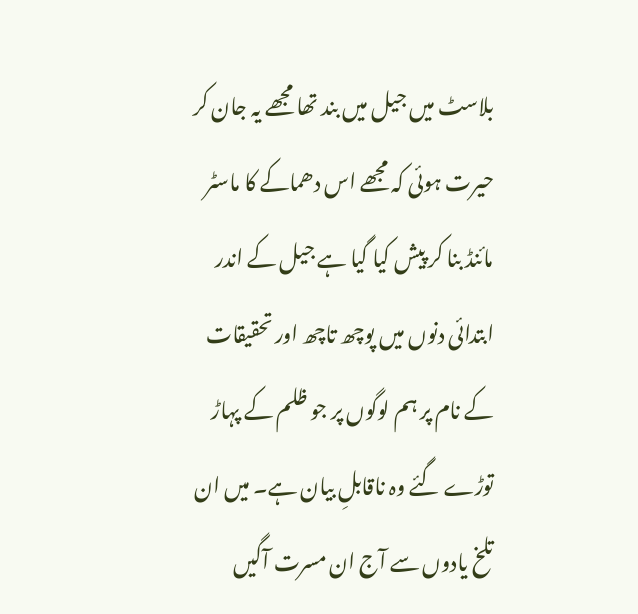بلاسٹ میں جیل میں بند تھا مجھے یہ جان کر حیرت ہوئی کہ مجھے اس دھماکے کا ماسٹر مائنڈ بنا کر پیش کیا گیا ہے جیل کے اندر ابتدائی دنوں میں پوچھ تاچھ اور تحقیقات کے نام پر ہم لوگوں پر جو ظلم کے پہاڑ توڑے گئے وہ ناقابلِ بیان ہے۔ میں ان تلخ یادوں سے آج ان مسرت آگیں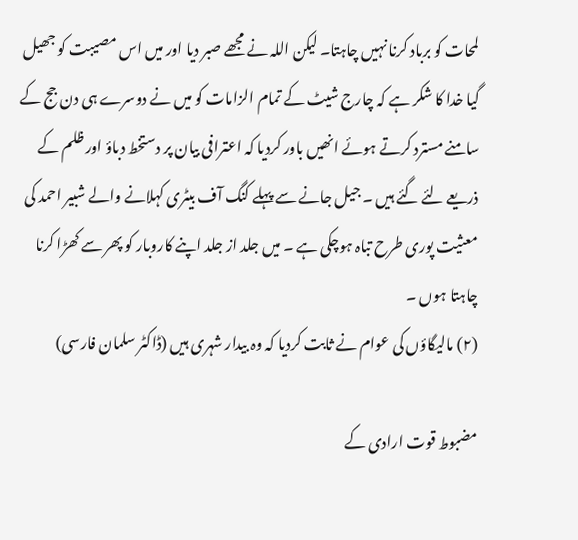لمحات کو برباد کرنا نہیں چاہتا۔ لیکن اللہ نے مجھے صبر دیا اور میں اس مصیبت کو جھیل گیا خدا کا شکر ہے کہ چارج شیٹ کے تمام الزامات کو میں نے دوسرے ہی دن جج کے سامنے مسترد کرتے ہوئے انھیں باور کردیا کہ اعترافی بیان پر دستخط دباؤ اور ظلم کے ذریعے لئے گئے ہیں ۔ جیل جانے سے پہلے کنگ آف بیٹری کہلانے والے شبیر احمد کی معثیت پوری طرح تباہ ہوچکی ہے ۔ میں جلد از جلد اپنے کاروبار کو پھر سے کھڑا کرنا چاہتا ہوں ۔
(۲) مالیگاؤں کی عوام نے ثابت کردیا کہ وہ بیدار شہری ہیں (ڈاکٹر سلمان فارسی)

مضبوط قوت ارادی کے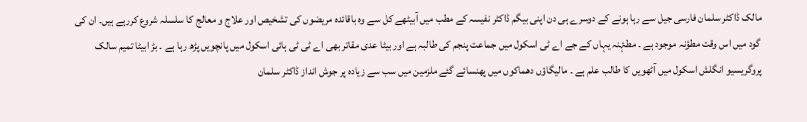مالک ڈاکٹر سلمان فارسی جیل سے رہا ہونے کے دوسرے ہی دن اپنی بیگم ڈاکٹر نفیسہ کے مطب میں آبیٹھے کل سے وہ باقائدہ مریضوں کی تشخیص اور علاج و معالج کا سلسلہ شروع کررہے ہیں۔ ان کی گود میں اس وقت مطؤنہ موجود ہے ۔ مطۂنہ یہاں کے جے اے ٹی اسکول میں جماعت پنجم کی طالبہ ہے اور بیٹا عدی مقاتر بھی اے ٹی ٹی ہائی اسکول میں پانچویں پڑھ رہا ہے ۔ بڑ ابیٹا تمیم سالک پروگریسیو انگلش اسکول میں آٹھویں کا طالب علم ہے ۔ مالیگاؤں دھماکوں میں پھنسائے گئے ملزمین میں سب سے زیادہ پر جوش انداز ڈاکٹر سلمان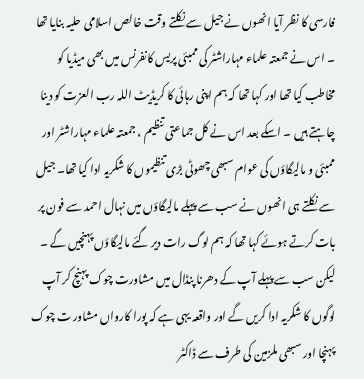فارسی کا نظر آیا انھوں نے جیل سے نکلتے وقت خالص اسلامی حلیہ بنایا تھا ۔ اس نے جمعتہ علماء مہاراشٹر کی ممبئی پریس کانفرنس میں بھی میڈیا کو مخاطب کیا تھا اور کہا تھا کہ ہم اپنی رہائی کا کریڈیٹ اللہ رب العزت کو دینا چاہتے ہیں ۔ اسکے بعد اس نے کل جماعتی تنظیم ، جمعتہ علماء مہاراشٹر اور ممبئی و مالیگاؤں کی عوام سبھی چھوٹی بڑی تنظیموں کا شکریہ ادا کیا تھا۔ جیل سے نکلتے ہی انھوں نے سب سے پہلے مالیگاؤں میں نہال احمد سے فون پر بات کرتے ہوئے کہا تھا کہ ہم لوگ رات دیر گئے مالیگاؤں پہنچیں گے ۔ لیکن سب سے پہلے آپ کے دھرنا پنڈال میں مشاورت چوک پہنچ کر آپ لوگوں کا شکریہ ادا کریں گے اور واقعہ یہی ہے کہ پورا کارواں مشاور ت چوک پہنچا اور سبھی ملزمین کی طرف سے ڈاکٹر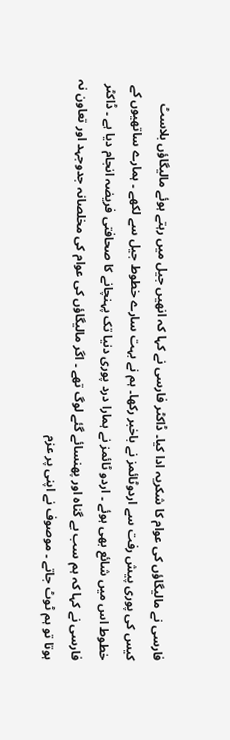فارسی نے مالیگاؤں کی عوام کا شکریہ ادا کیا۔ ڈاکٹر فارسی نے کہا کہ انھیں جیل میں رہتے ہوئے مالیگاؤں بلاسٹ کیس کی پوری پیش رفت سے اردوٹائمز نے باخبر رکھا۔ ہم نے بہت سارے خطوط جیل سے لکھے ۔ ہمارے ساتھیوں کے خطوط اس میں شائع بھی ہوئے ۔ اردو ٹائمز نے ہمارا درد پوری دنیا تک پہنچانے کا صحافتی فریضہ انجام دیا ہے ۔ ڈاکٹر فارسی نے کہا کہ ہم سب بے گناہ اور پھنسائے گئے لوگ تھے ۔ اگر مالیگاؤں کی عوام کی مخلصانہ جدوجہد اور تعاون نہ ہوتا تو ہم ٹوٹ جاتے ۔ موصوف نے اپنی پر عزم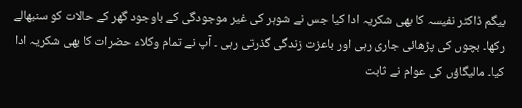بیگم ڈاکٹر نفیسہ کا بھی شکریہ ادا کیا جس نے شوہر کی غیر موجودگی کے باوجود گھر کے حالات کو سنبھالے رکھا۔ بچوں کی پڑھائی جاری رہی اور باعزت زندگی گذرتی رہی ۔ آپ نے تمام وکلاء حضرات کا بھی شکریہ ادا کیا۔ مالیگاؤں کی عوام نے ثابت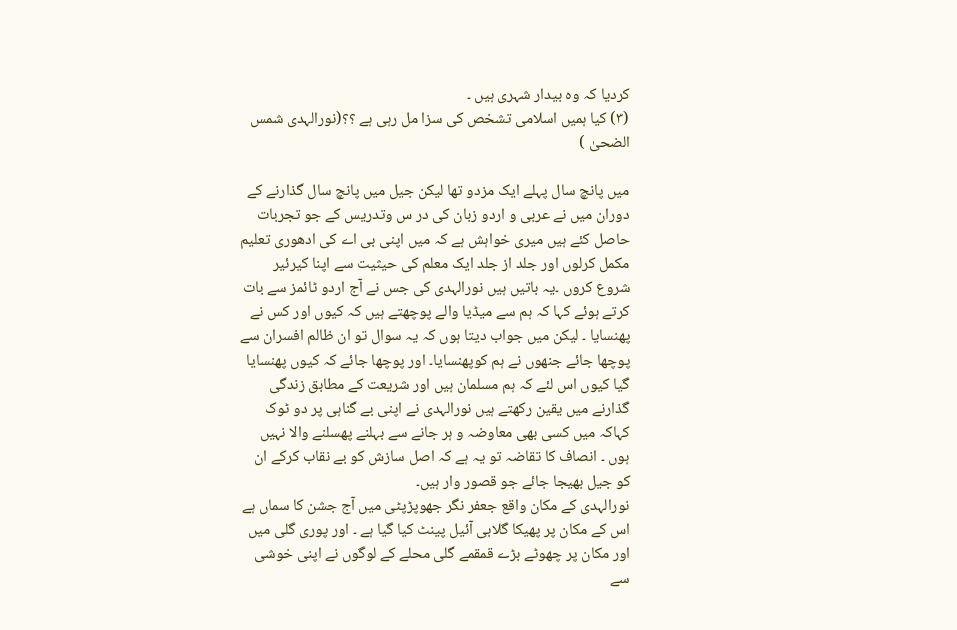کردیا کہ وہ بیدار شہری ہیں ۔
(۳) کیا ہمیں اسلامی تشخص کی سزا مل رہی ہے ؟؟(نورالہدی شمس الضحیٰ )

میں پانچ سال پہلے ایک مزدو تھا لیکن جیل میں پانچ سال گذارنے کے دوران میں نے عربی و اردو زبان کی در س وتدریس کے جو تجربات حاصل کئے ہیں میری خواہش ہے کہ میں اپنی بی اے کی ادھوری تعلیم مکمل کرلوں اور جلد از جلد ایک معلم کی حیثیت سے اپنا کیرئیر شروع کروں ۔یہ باتیں ہیں نورالہدی کی جس نے آج اردو ٹائمز سے بات کرتے ہوئے کہا کہ ہم سے میڈیا والے پوچھتے ہیں کہ کیوں اور کس نے پھنسایا ۔ لیکن میں جواب دیتا ہوں کہ یہ سوال تو ان ظالم افسران سے پوچھا جائے جنھوں نے ہم کوپھنسایا۔ اور پوچھا جائے کہ کیوں پھنسایا گیا کیوں اس لئے کہ ہم مسلمان ہیں اور شریعت کے مطابق زندگی گذارنے میں یقین رکھتے ہیں نورالہدی نے اپنی بے گناہی پر دو ٹوک کہاکہ میں کسی بھی معاوضہ و ہر جانے سے بہلنے پھسلنے والا نہیں ہوں ۔ انصاف کا تقاضہ تو یہ ہے کہ اصل سازش کو بے نقاب کرکے ان کو جیل بھیجا جائے جو قصور وار ہیں۔
نورالہدی کے مکان واقع جعفر نگر جھوپڑپٹی میں آج جشن کا سماں ہے اس کے مکان پر پھیکا گلابی آئیل پینٹ کیا گیا ہے ۔ اور پوری گلی میں اور مکان پر چھوٹے بڑے قمقمے گلی محلے کے لوگوں نے اپنی خوشی سے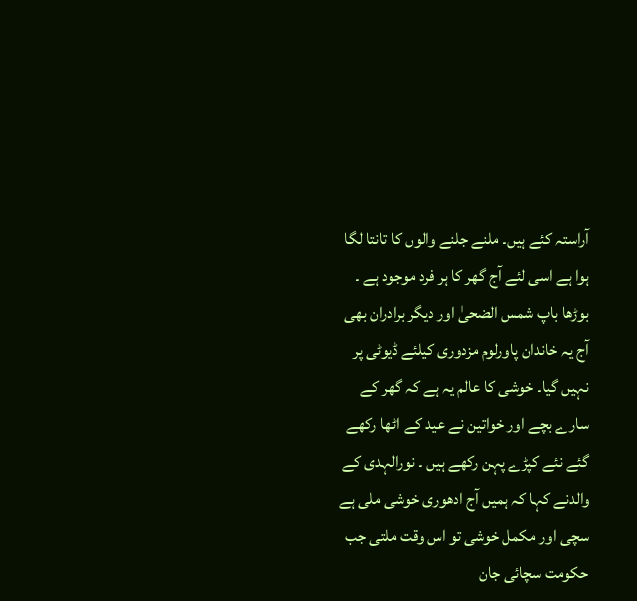آراستہ کئے ہیں۔ ملنے جلنے والوں کا تانتا لگا ہوا ہے اسی لئے آج گھر کا ہر فرد موجود ہے ۔ بوڑھا باپ شمس الضحیٰ اور دیگر برادران بھی آج یہ خاندان پاورلوم مزدوری کیلئے ڈیوٹی پر نہیں گیا۔ خوشی کا عالم یہ ہے کہ گھر کے سارے بچے اور خواتین نے عید کے اٹھا رکھے گئے نئے کپڑے پہن رکھے ہیں ۔ نورالہدی کے والدنے کہا کہ ہمیں آج ادھوری خوشی ملی ہے سچی اور مکمل خوشی تو اس وقت ملتی جب حکومت سچائی جان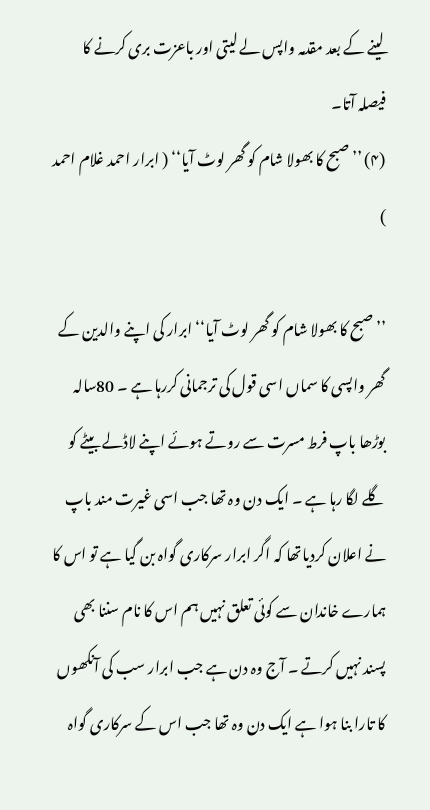لینے کے بعد مقدمہ واپس لے لیتی اور باعزت بری کرنے کا فیصلہ آتا۔
(۴) ’’ صبح کا بھولا شام کو گھر لوٹ آیا‘‘ ( ابرار احمد غلام احمد )

’’ صبح کا بھولا شام کو گھر لوٹ آیا‘‘ ابرار کی اپنے والدین کے گھر واپسی کا سماں اسی قول کی ترجمانی کررہا ہے ۔ 80سالہ بوڑھا باپ فرط مسرت سے روتے ہوئے اپنے لاڈلے بیٹے کو گلے لگا رہا ہے ۔ ایک دن وہ تھا جب اسی غیرت مند باپ نے اعلان کردیاتھا کہ اگر ابرار سرکاری گواہ بن گیا ہے تو اس کا ہمارے خاندان سے کوئی تعلق نہیں ہم اس کا نام سننا بھی پسند نہیں کرتے ۔ آج وہ دن ہے جب ابرار سب کی آنکھوں کا تارا بنا ہوا ہے ایک دن وہ تھا جب اس کے سرکاری گواہ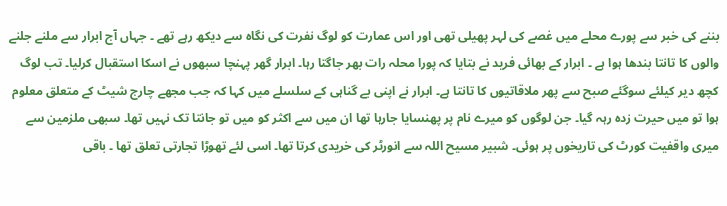بننے کی خبر سے پورے محلے میں غصے کی لہر پھیلی تھی اور اس عمارت کو لوگ نفرت کی نگاہ سے دیکھ رہے تھے ۔ جہاں آج ابرار سے ملنے جلنے والوں کا تانتا بندھا ہوا ہے ۔ ابرار کے بھائی فرید نے بتایا کہ پورا محلہ رات بھر جاگتا رہا۔ ابرار گھر پہنچا سبھوں نے اسکا استقبال کرلیا۔ تب لوگ کچھ دیر کیلئے سوگئے صبح سے پھر ملاقاتیوں کا تانتا ہے۔ ابرار نے اپنی بے گناہی کے سلسلے میں کہا کہ جب مجھے چارج شیٹ کے متعلق معلوم ہوا تو میں حیرت زدہ رہہ گیا۔ جن لوگوں کو میرے نام پر پھنسایا جارہا تھا ان میں سے اکثر کو میں تو جانتا تک نہیں تھا۔ سبھی ملزمین سے میری واقفیت کورٹ کی تاریخوں پر ہوئی۔ شبیر مسیح اللہ سے انورٹر کی خریدی کرتا تھا۔ اسی لئے تھوڑا تجارتی تعلق تھا ۔ باقی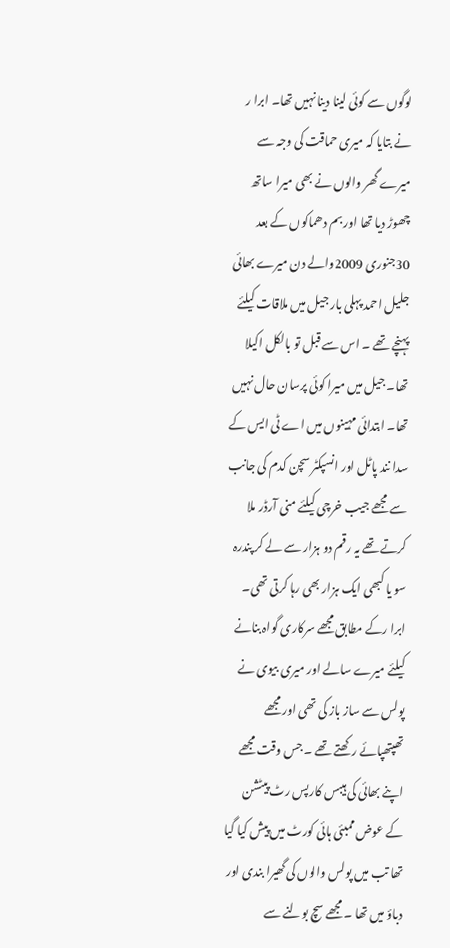لوگوں سے کوئی لینا دینا نہیں تھا۔ ابرا ر نے بتایا کہ میری حماقت کی وجہ سے میرے گھر والوں نے بھی میرا ساتھ چھوڑ دیا تھا اور بم دھماکوں کے بعد 30جنوری 2009والے دن میرے بھائی جلیل احمد پہلی بار جیل میں ملاقات کیلئے پہنچے تھے ۔ اس سے قبل تو بالکل اکیلا تھا۔ جیل میں میرا کوئی پرسان حال نہیں تھا۔ ابتدائی مہینوں میں اے ٹی ایس کے سدا نند پاٹل اور انسپکٹر سچن کدم کی جانب سے مجھے جیب خرچی کیلئے منی آرڈر ملا کرتے تھے یہ رقم دو ہزار سے لے کر پندرہ سو یا کبھی ایک ہزار بھی رہا کرتی تھی۔ ابرا رکے مطابق مجھے سرکاری گواہ بنانے کیلئے میرے سالے اور میری بیوی نے پولس سے ساز باز کی تھی اور مجھے تھپتھپائے رکھتے تھے ۔ جس وقت مجھے اپنے بھائی کی ہیبس کارپس رٹ پیٹشن کے عوض ممبئی ہائی کورٹ میں پیش کیا گیا تھا تب میں پولس والوں کی گھیرا بندی اور دباؤ میں تھا ۔ مجھے سچ بولنے سے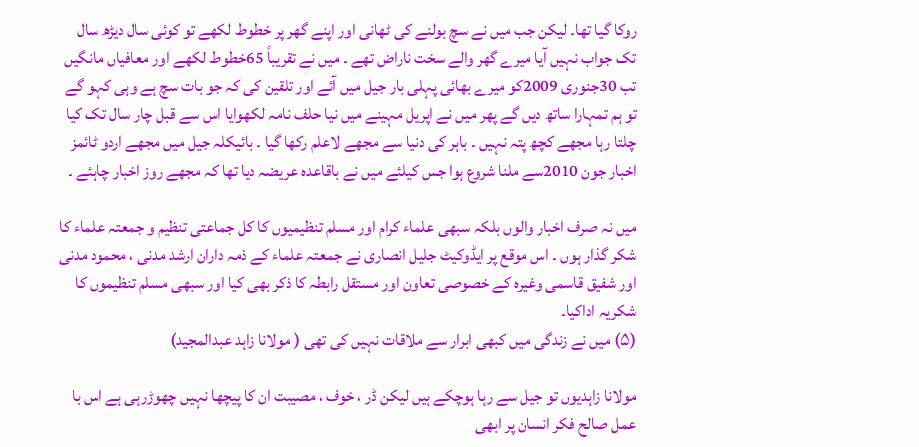روکا گیا تھا۔ لیکن جب میں نے سچ بولنے کی ٹھانی اور اپنے گھر پر خطوط لکھے تو کوئی سال دیڑھ سال تک جواب نہیں آیا میرے گھر والے سخت ناراض تھے ۔ میں نے تقریباً 65خطوط لکھے اور معافیاں مانگیں تب 30جنوری 2009کو میرے بھائی پہلی بار جیل میں آئے اور تلقین کی کہ جو بات سچ ہے وہی کہو گے تو ہم تمہارا ساتھ دیں گے پھر میں نے اپریل مہینے میں نیا حلف نامہ لکھوایا اس سے قبل چار سال تک کیا چلتا رہا مجھے کچھ پتہ نہیں ۔ باہر کی دنیا سے مجھے لاعلم رکھا گیا ۔ بائیکلہ جیل میں مجھے اردو ٹائمز اخبار جون 2010سے ملنا شروع ہوا جس کیلئے میں نے باقاعدہ عریضہ دیا تھا کہ مجھے روز اخبار چاہئے ۔

میں نہ صرف اخبار والوں بلکہ سبھی علماء کرام اور مسلم تنظیمیوں کا کل جماعتی تنظیم و جمعتہ علماء کا شکر گذار ہوں ۔ اس موقع پر ایڈوکیٹ جلیل انصاری نے جمعتہ علماء کے ذمہ داران ارشد مدنی ، محمود مدنی اور شفیق قاسمی وغیرہ کے خصوصی تعاون اور مستقل رابطہ کا ذکر بھی کیا اور سبھی مسلم تنظیموں کا شکریہ اداکیا۔
(۵) میں نے زندگی میں کبھی ابرار سے ملاقات نہیں کی تھی ( مولانا زاہد عبدالمجید)

مولانا زاہدیوں تو جیل سے رہا ہوچکے ہیں لیکن ڈر ، خوف ، مصیبت ان کا پیچھا نہیں چھوڑرہی ہے اس با عمل صالح فکر انسان پر ابھی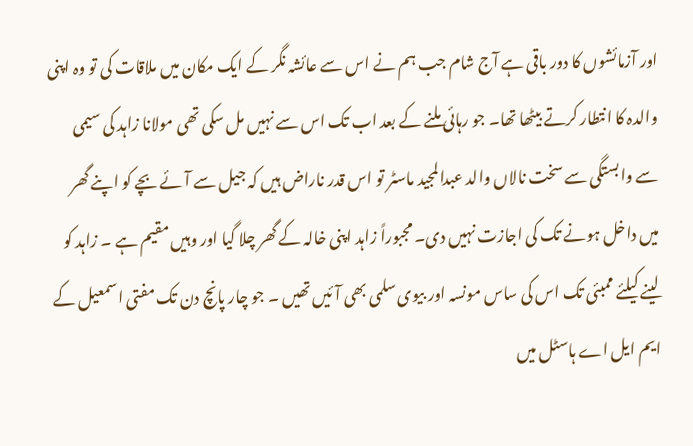اور آزمائشوں کا دور باقی ہے آج شام جب ہم نے اس سے عائشہ نگر کے ایک مکان میں ملاقات کی تو وہ اپنی والدہ کا انتطار کرتے بیٹھا تھا۔ جو رہائی ملنے کے بعد اب تک اس سے نہیں مل سکی تھی مولانا زاہد کی سیمی سے وابستگی سے سخت نالاں والد عبدالمجید ماسٹر تو اس قدر ناراض ہیں کہ جیل سے آئے بچے کو اپنے گھر میں داخل ہونے تک کی اجازت نہیں دی۔ مجبوراً زاہد اپنی خالہ کے گھر چلا گیا اور وہیں مقیم ہے ۔ زاہد کو لینے کیلئے ممبئی تک اس کی ساس مونسہ اور بیوی سلمی بھی آئیں تھیں ۔ جو چار پانچ دن تک مفتی اسمعیل کے ایم ایل اے ہاسٹل میں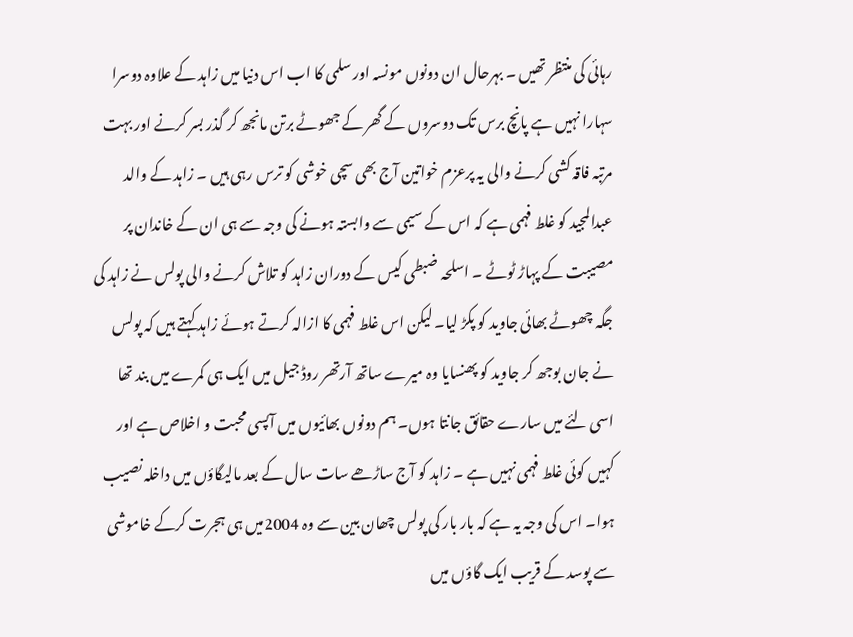رہائی کی منتظر تھیں ۔ بہرحال ان دونوں مونسہ اور سلمی کا اب اس دنیا میں زاہد کے علاوہ دوسرا سہارا نہیں ہے پانچ برس تک دوسروں کے گھر کے جھوٹے برتن مانجھ کر گذر بسر کرنے اور بہت مرتبہ فاقہ کشی کرنے والی یہ پرعزم خواتین آج بھی سچی خوشی کو ترس رہی ہیں ۔ زاہد کے والد عبدالمجید کو غلط فہمی ہے کہ اس کے سیمی سے وابستہ ہونے کی وجہ سے ہی ان کے خاندان پر مصیبت کے پہاڑ ٹوٹے ۔ اسلحہ ضبطی کیس کے دوران زاہد کو تلاش کرنے والی پولس نے زاہد کی جگہ چھوٹے بھائی جاوید کو پکڑ لیا۔ لیکن اس غلط فہمی کا ازالہ کرتے ہوئے زاہد کہتے ہیں کہ پولس نے جان بوجھ کر جاوید کو پھنسایا وہ میرے ساتھ آرتھر روڈ جیل میں ایک ہی کمرے میں بند تھا اسی لئے میں سارے حقائق جانتا ہوں۔ ہم دونوں بھائیوں میں آپسی محبت و اخلاص ہے اور کہیں کوئی غلط فہمی نہیں ہے ۔ زاہد کو آج ساڑھے سات سال کے بعد مالیگاؤں میں داخلہ نصیب ہوا۔ اس کی وجہ یہ ہے کہ بار بار کی پولس چھان بین سے وہ 2004میں ہی ہجرت کرکے خاموشی سے پوسد کے قریب ایک گاؤں میں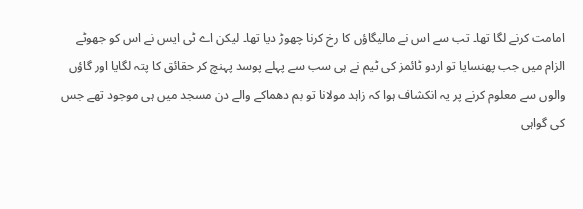امامت کرنے لگا تھا۔ تب سے اس نے مالیگاؤں کا رخ کرنا چھوڑ دیا تھا۔ لیکن اے ٹی ایس نے اس کو جھوٹے الزام میں جب پھنسایا تو اردو ٹائمز کی ٹیم نے ہی سب سے پہلے پوسد پہنچ کر حقائق کا پتہ لگایا اور گاؤں والوں سے معلوم کرنے پر یہ انکشاف ہوا کہ زاہد مولانا تو بم دھماکے والے دن مسجد میں ہی موجود تھے جس کی گواہی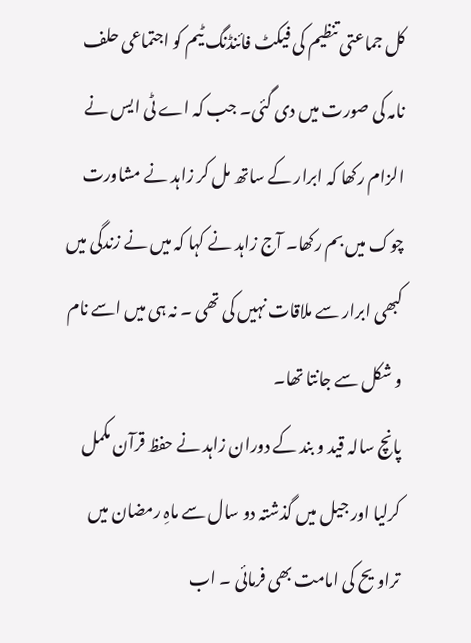کل جماعتی تنظیم کی فیکٹ فائنڈنگ ٹیم کو اجتماعی حلف نامہ کی صورت میں دی گئی۔ جب کہ اے ٹی ایس نے الزام رکھا کہ ابرار کے ساتھ مل کر زاہد نے مشاورت چوک میں بم رکھا۔ آج زاہد نے کہا کہ میں نے زندگی میں کبھی ابرار سے ملاقات نہیں کی تھی ۔ نہ ہی میں اسے نام و شکل سے جانتا تھا۔
پانچ سالہ قید و بند کے دوران زاہد نے حفظ قرآن مکمل کرلیا اور جیل میں گذشتہ دو سال سے ماہِ رمضان میں تراویح کی امامت بھی فرمائی ۔ اب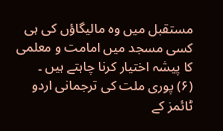مستقبل میں وہ مالیگاؤں کی ہی کسی مسجد میں امامت و معلمی کا پیشہ اختیار کرنا چاہتے ہیں ۔
(۶) پوری ملت کی ترجمانی اردو ٹائمز کے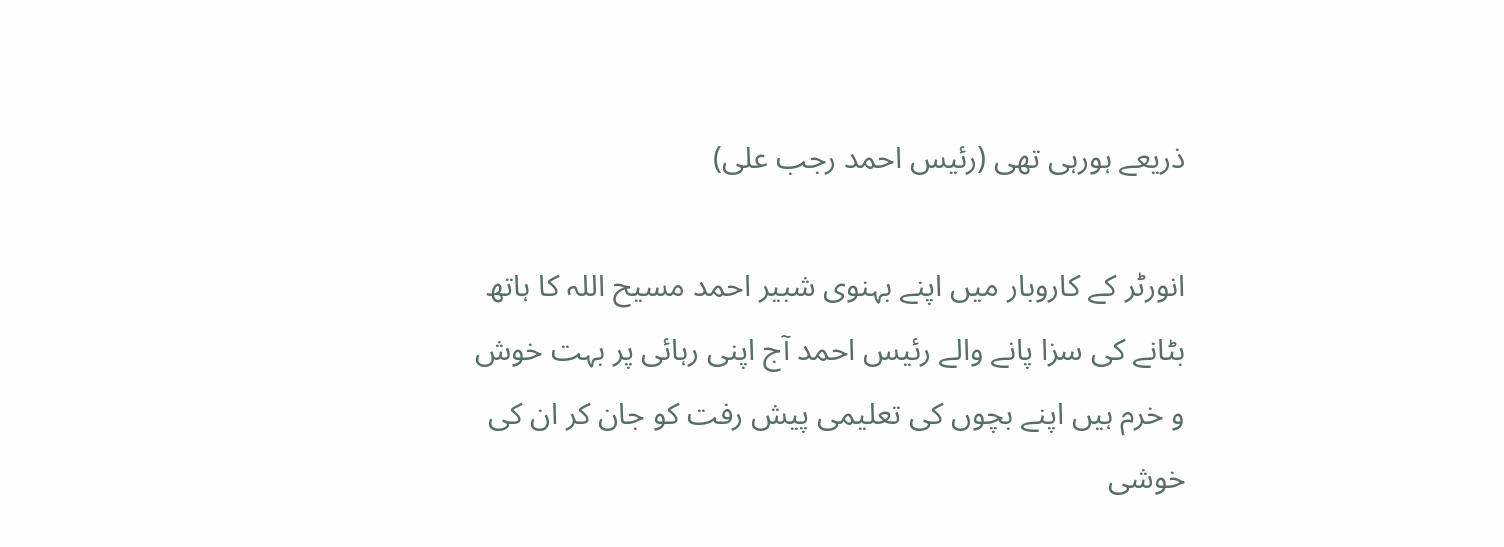ذریعے ہورہی تھی (رئیس احمد رجب علی)

انورٹر کے کاروبار میں اپنے بہنوی شبیر احمد مسیح اللہ کا ہاتھ بٹانے کی سزا پانے والے رئیس احمد آج اپنی رہائی پر بہت خوش و خرم ہیں اپنے بچوں کی تعلیمی پیش رفت کو جان کر ان کی خوشی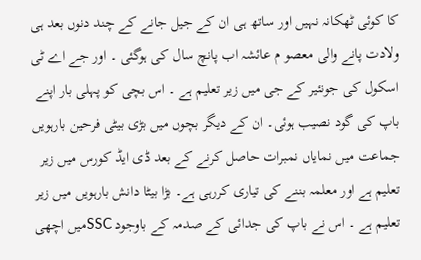کا کوئی ٹھکانہ نہیں اور ساتھ ہی ان کے جیل جانے کے چند دنوں بعد ہی ولادت پانے والی معصو م عائشہ اب پانچ سال کی ہوگئی ۔ اور جے اے ٹی اسکول کی جونئیر کے جی میں زیر تعلیم ہے ۔ اس بچی کو پہلی بار اپنے باپ کی گود نصیب ہوئی۔ ان کے دیگر بچوں میں بڑی بیٹی فرحین بارہویں جماعت میں نمایاں نمبرات حاصل کرنے کے بعد ڈی ایڈ کورس میں زیر تعلیم ہے اور معلمہ بننے کی تیاری کررہی ہے۔ بڑا بیٹا دانش بارہویں میں زیر تعلیم ہے ۔ اس نے باپ کی جدائی کے صدمہ کے باوجود SSCمیں اچھی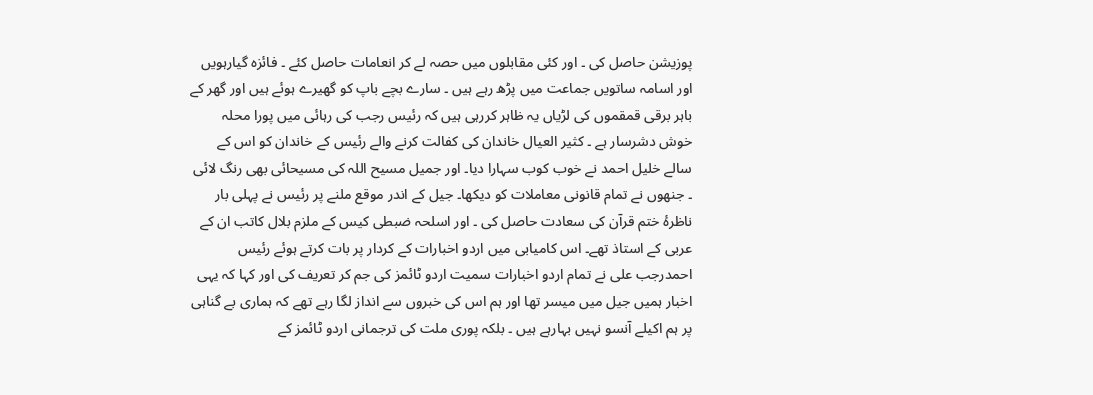پوزیشن حاصل کی ۔ اور کئی مقابلوں میں حصہ لے کر انعامات حاصل کئے ۔ فائزہ گیارہویں اور اسامہ ساتویں جماعت میں پڑھ رہے ہیں ۔ سارے بچے باپ کو گھیرے ہوئے ہیں اور گھر کے باہر برقی قمقموں کی لڑیاں یہ ظاہر کررہی ہیں کہ رئیس رجب کی رہائی میں پورا محلہ خوش دشرسار ہے ۔ کثیر العیال خاندان کی کفالت کرنے والے رئیس کے خاندان کو اس کے سالے خلیل احمد نے خوب کوب سہارا دیا۔ اور جمیل مسیح اللہ کی مسیحائی بھی رنگ لائی ۔ جنھوں نے تمام قانونی معاملات کو دیکھا۔ جیل کے اندر موقع ملنے پر رئیس نے پہلی بار ناظرۂ ختم قرآن کی سعادت حاصل کی ۔ اور اسلحہ ضبطی کیس کے ملزم بلال کاتب ان کے عربی کے استاذ تھے۔ اس کامیابی میں اردو اخبارات کے کردار پر بات کرتے ہوئے رئیس احمدرجب علی نے تمام اردو اخبارات سمیت اردو ٹائمز کی جم کر تعریف کی اور کہا کہ یہی اخبار ہمیں جیل میں میسر تھا اور ہم اس کی خبروں سے انداز لگا رہے تھے کہ ہماری بے گناہی پر ہم اکیلے آنسو نہیں بہارہے ہیں ۔ بلکہ پوری ملت کی ترجمانی اردو ٹائمز کے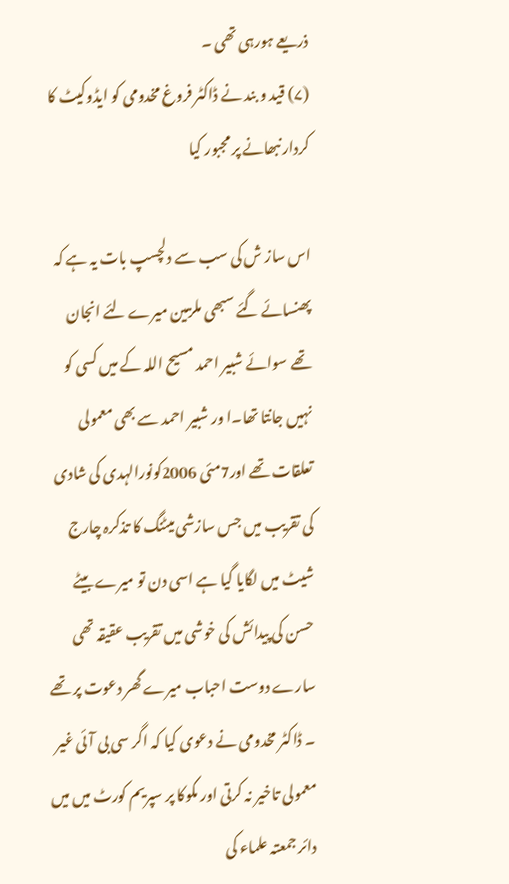ذریعے ہورہی تھی ۔
(۷) قید و بند نے ڈاکٹر فروغ مخدومی کو ایڈوکیٹ کا کردار نبھانے پر مجبور کیا

اس ساز ش کی سب سے دلچسپ بات یہ ہے کہ پھنسائے گئے سبھی ملزمین میرے لئے انجان تھے سوائے شبیر احمد مسیح اللہ کے میں کسی کو نہیں جانتا تھا۔ا ور شبیر احمد سے بھی معمولی تعلقات تھے اور7مئی 2006کونورالہدی کی شادی کی تقریب میں جس سازشی میٹنگ کا تذکرہ چارج شیٹ میں لگایا گیا ہے اسی دن تو میرے بیٹے حسن کی پیدائش کی خوشی میں تقریب عقیقہ تھی سارے دوست احباب میرے گھر دعوت پر تھے ۔ ڈاکٹر مخدومی نے دعوی کیا کہ اگر سی بی آئی غیر معمولی تاخیر نہ کرتی اور مکوکا پر سپریم کورٹ میں میں دائر جمعتہ علماء کی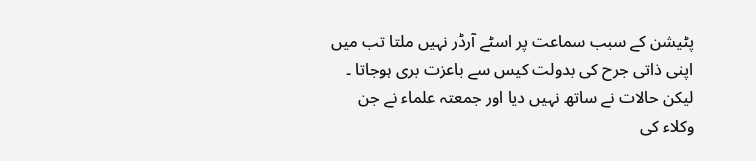پٹیشن کے سبب سماعت پر اسٹے آرڈر نہیں ملتا تب میں اپنی ذاتی جرح کی بدولت کیس سے باعزت بری ہوجاتا ۔ لیکن حالات نے ساتھ نہیں دیا اور جمعتہ علماء نے جن وکلاء کی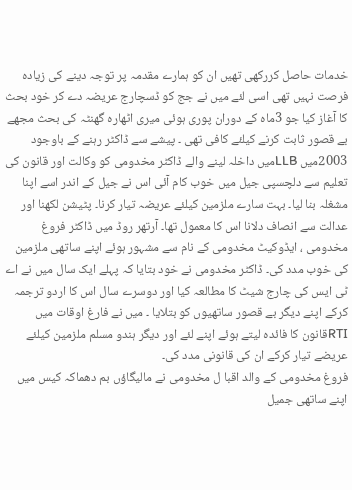خدمات حاصل کررکھی تھیں ان کو ہمارے مقدمہ پر توجہ دینے کی زیادہ فرصت نہیں تھی اسی لئے میں نے جج کو ڈسچارج عریضہ دے کر خود بحث کا آغاز کیا جو 3ماہ کے دوران پوری ہوئی میری اٹھارہ گھنٹہ کی بحث مجھے بے قصور ثابت کرنے کیلئے کافی تھی ۔ پیشے سے ڈاکٹر رہنے کے باوجود 2003میں LLBمیں داخلہ لینے والے ڈاکٹر مخدومی کو وکالت اور قانون کی تعلیم سے دلچسپی جیل میں خوب کام آئی اس نے جیل کے اندر اسے اپنا مشغلہ بنا لیا۔ بہت سارے ملزمین کیلئے عریضہ تیار کرنا۔ پٹیشن لکھنا اور عدالت سے انصاف دلانا اس کا معمول تھا۔ آرتھر روڈ میں ڈاکٹر فروغ مخدومی ، ایڈوکیٹ مخدومی کے نام سے مشہور ہوئے اپنے ساتھی ملزمین کی خوب مدد کی۔ ڈاکٹر مخدومی نے خود بتایا کہ پہلے ایک سال میں نے اے ٹی ایس کی چارج شیٹ کا مطالعہ کیا اور دوسرے سال اس کا اردو ترجمہ کرکے اپنے دیگر بے قصور ساتھیوں کو بتلایا ۔ میں نے فارغ اوقات میں RTIقانون کا فائدہ لیتے ہوئے اپنے لئے اور دیگر ہندو مسلم ملزمین کیلئے عریضے تیار کرکے ان کی قانونی مدد کی۔
فروغ مخدومی کے والد اقبا ل مخدومی نے مالیگاؤں بم دھماکہ کیس میں اپنے ساتھی جمیل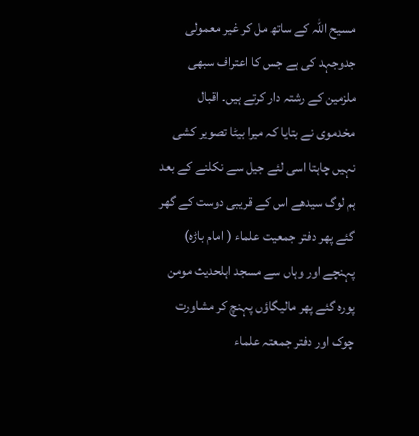مسیح اللہ کے ساتھ مل کر غیر معمولی جدوجہد کی ہے جس کا اعتراف سبھی ملزمین کے رشتہ دار کرتے ہیں۔ اقبال مخدموی نے بتایا کہ میرا بیٹا تصویر کشی نہیں چاہتا اسی لئے جیل سے نکلنے کے بعد ہم لوگ سیدھے اس کے قریبی دوست کے گھر گئے پھر دفتر جمعیت علماء ( امام باڑہ) پہنچے اور وہاں سے مسجد اہلحدیث مومن پورہ گئے پھر مالیگاؤں پہنچ کر مشاورت چوک اور دفتر جمعتہ علماء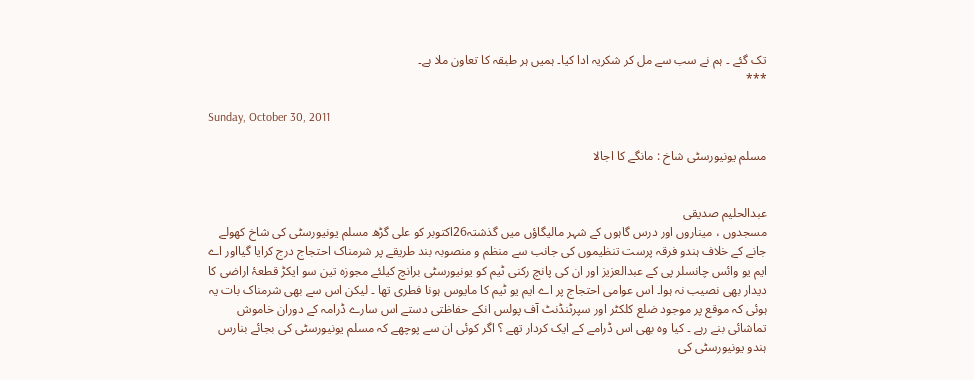تک گئے ۔ ہم نے سب سے مل کر شکریہ ادا کیا۔ ہمیں ہر طبقہ کا تعاون ملا ہے۔
***

Sunday, October 30, 2011

مسلم یونیورسٹی شاخ : مانگے کا اجالا


عبدالحلیم صدیقی
مسجدوں ، میناروں اور درس گاہوں کے شہر مالیگاؤں میں گذشتہ26اکتوبر کو علی گڑھ مسلم یونیورسٹی کی شاخ کھولے جانے کے خلاف ہندو فرقہ پرست تنظیموں کی جانب سے منظم و منصوبہ بند طریقے پر شرمناک احتجاج درج کرایا گیااور اے ایم یو وائس چانسلر پی کے عبدالعزیز اور ان کی پانچ رکنی ٹیم کو یونیورسٹی برانچ کیلئے مجوزہ تین سو ایکڑ قطعۂ اراضی کا دیدار بھی نصیب نہ ہوا۔ اس عوامی احتجاج پر اے ایم یو ٹیم کا مایوس ہونا فطری تھا ۔ لیکن اس سے بھی شرمناک بات یہ ہوئی کہ موقع پر موجود ضلع کلکٹر اور سپرٹنڈنٹ آف پولس انکے حفاظتی دستے اس سارے ڈرامہ کے دوران خاموش تماشائی بنے رہے ۔ کیا وہ بھی اس ڈرامے کے ایک کردار تھے ؟ اگر کوئی ان سے پوچھے کہ مسلم یونیورسٹی کی بجائے بنارس ہندو یونیورسٹی کی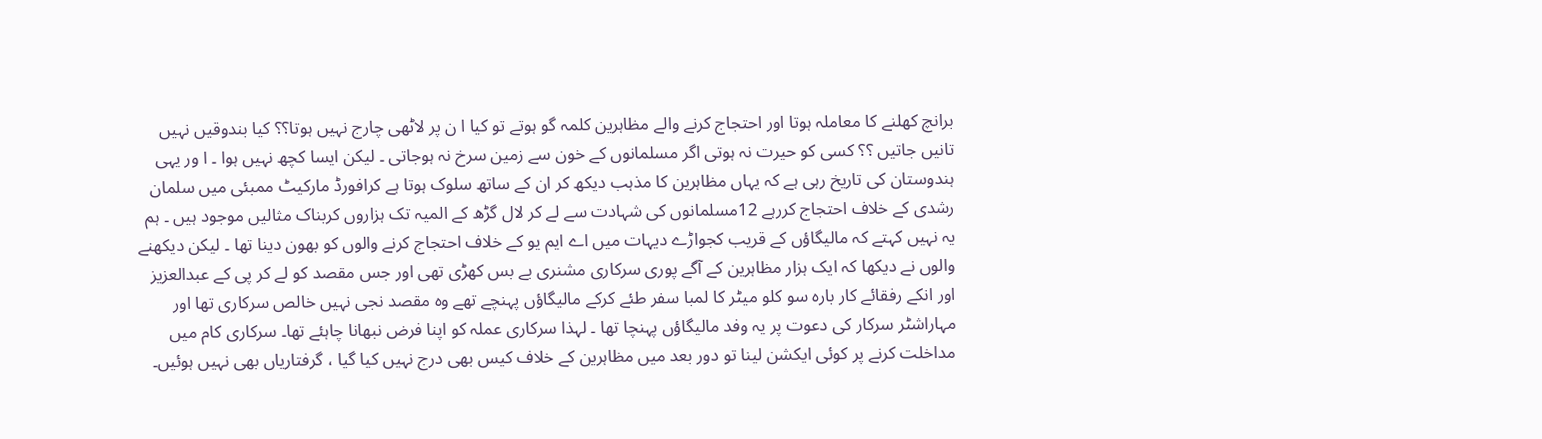برانچ کھلنے کا معاملہ ہوتا اور احتجاج کرنے والے مظاہرین کلمہ گو ہوتے تو کیا ا ن پر لاٹھی چارج نہیں ہوتا؟؟ کیا بندوقیں نہیں تانیں جاتیں ؟؟ کسی کو حیرت نہ ہوتی اگر مسلمانوں کے خون سے زمین سرخ نہ ہوجاتی ۔ لیکن ایسا کچھ نہیں ہوا ۔ ا ور یہی ہندوستان کی تاریخ رہی ہے کہ یہاں مظاہرین کا مذہب دیکھ کر ان کے ساتھ سلوک ہوتا ہے کرافورڈ مارکیٹ ممبئی میں سلمان رشدی کے خلاف احتجاج کررہے 12مسلمانوں کی شہادت سے لے کر لال گڑھ کے المیہ تک ہزاروں کربناک مثالیں موجود ہیں ۔ ہم یہ نہیں کہتے کہ مالیگاؤں کے قریب کجواڑے دیہات میں اے ایم یو کے خلاف احتجاج کرنے والوں کو بھون دینا تھا ۔ لیکن دیکھنے والوں نے دیکھا کہ ایک ہزار مظاہرین کے آگے پوری سرکاری مشنری بے بس کھڑی تھی اور جس مقصد کو لے کر پی کے عبدالعزیز اور انکے رفقائے کار بارہ سو کلو میٹر کا لمبا سفر طئے کرکے مالیگاؤں پہنچے تھے وہ مقصد نجی نہیں خالص سرکاری تھا اور مہاراشٹر سرکار کی دعوت پر یہ وفد مالیگاؤں پہنچا تھا ۔ لہذا سرکاری عملہ کو اپنا فرض نبھانا چاہئے تھا۔ سرکاری کام میں مداخلت کرنے پر کوئی ایکشن لینا تو دور بعد میں مظاہرین کے خلاف کیس بھی درج نہیں کیا گیا ، گرفتاریاں بھی نہیں ہوئیں۔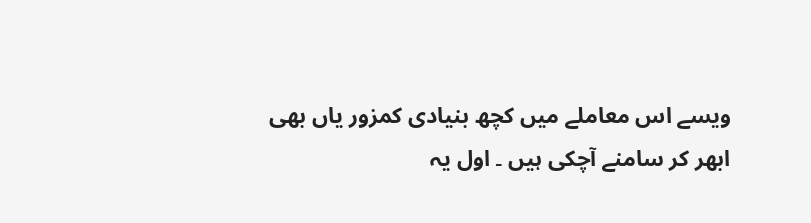ویسے اس معاملے میں کچھ بنیادی کمزور یاں بھی ابھر کر سامنے آچکی ہیں ۔ اول یہ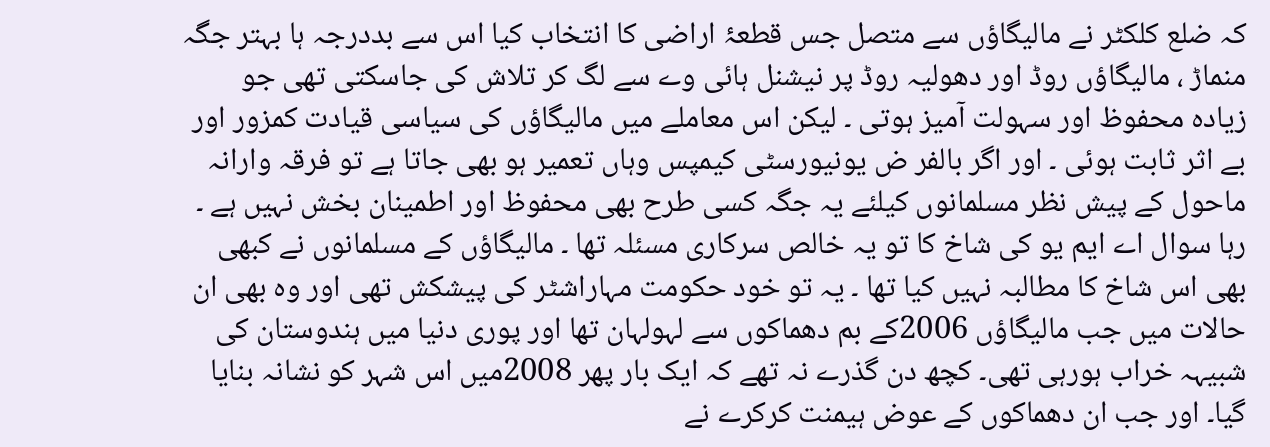کہ ضلع کلکٹر نے مالیگاؤں سے متصل جس قطعۂ اراضی کا انتخاب کیا اس سے بددرجہ ہا بہتر جگہ منماڑ ، مالیگاؤں روڈ اور دھولیہ روڈ پر نیشنل ہائی وے سے لگ کر تلاش کی جاسکتی تھی جو زیادہ محفوظ اور سہولت آمیز ہوتی ۔ لیکن اس معاملے میں مالیگاؤں کی سیاسی قیادت کمزور اور بے اثر ثابت ہوئی ۔ اور اگر بالفر ض یونیورسٹی کیمپس وہاں تعمیر ہو بھی جاتا ہے تو فرقہ وارانہ ماحول کے پیش نظر مسلمانوں کیلئے یہ جگہ کسی طرح بھی محفوظ اور اطمینان بخش نہیں ہے ۔ رہا سوال اے ایم یو کی شاخ کا تو یہ خالص سرکاری مسئلہ تھا ۔ مالیگاؤں کے مسلمانوں نے کبھی بھی اس شاخ کا مطالبہ نہیں کیا تھا ۔ یہ تو خود حکومت مہاراشٹر کی پیشکش تھی اور وہ بھی ان حالات میں جب مالیگاؤں 2006کے بم دھماکوں سے لہولہان تھا اور پوری دنیا میں ہندوستان کی شبیہہ خراب ہورہی تھی۔ کچھ دن گذرے نہ تھے کہ ایک بار پھر 2008میں اس شہر کو نشانہ بنایا گیا۔ اور جب ان دھماکوں کے عوض ہیمنت کرکرے نے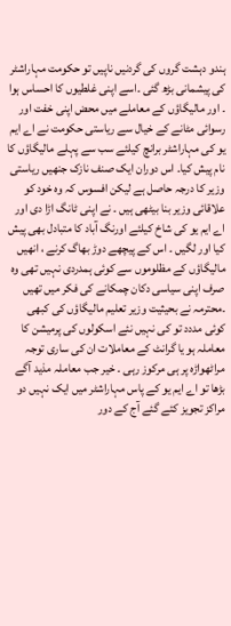ہندو دہشت گروں کی گردنیں ناپیں تو حکومت مہاراشٹر کی پیشمانی بڑھ گئی ۔اسے اپنی غلطیوں کا احساس ہوا ۔ اور مالیگاؤں کے معاملے میں محض اپنی خفت اور رسوائی مٹانے کے خیال سے ریاستی حکومت نے اے ایم یو کی مہاراشٹر برانچ کیلئے سب سے پہلے مالیگاؤں کا نام پیش کیا۔ اس دوران ایک صنف نازک جنھیں ریاستی وزیر کا درجہ حاصل ہے لیکن افسوس کہ وہ خود کو علاقائی وزیر بنا بیٹھی ہیں ۔ نے اپنی ٹانگ اڑا دی اور اے ایم یو کی شاخ کیلئے اورنگ آباد کا متبادل بھی پیش کیا اور لگیں ۔ اس کے پیچھے دوڑ بھاگ کرنے ، انھیں مالیگاؤں کے مظلوموں سے کوئی ہمدردی نہیں تھی وہ صرف اپنی سیاسی دکان چمکانے کی فکر میں تھیں ۔محترمہ نے بحیثیت وزیر تعلیم مالیگاؤں کی کبھی کوئی مددد تو کی نہیں نئے اسکولوں کی پرمیشن کا معاملہ ہو یا گرانٹ کے معاملات ان کی ساری توجہ مراٹھواڑہ پر ہی مرکوز رہی ۔ خیر جب معاملہ مذید آگے بڑھا تو اے ایم یو کے پاس مہاراشٹر میں ایک نہیں دو مراکز تجویز کئے گئے آج کے دور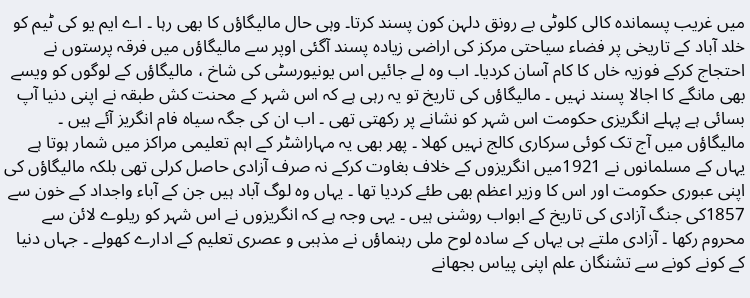میں غریب پسماندہ کالی کلوٹی بے رونق دلہن کون پسند کرتا۔ وہی حال مالیگاؤں کا بھی رہا ۔ اے ایم یو کی ٹیم کو خلد آباد کے تاریخی پر فضاء سیاحتی مرکز کی اراضی زیادہ پسند آگئی اوپر سے مالیگاؤں میں فرقہ پرستوں نے احتجاج کرکے فوزیہ خاں کا کام آسان کردیا۔ اب وہ لے جائیں اس یونیورسٹی کی شاخ ، مالیگاؤں کے لوگوں کو ویسے بھی مانگے کا اجالا پسند نہیں ۔ مالیگاؤں کی تاریخ تو یہ رہی ہے کہ اس شہر کے محنت کش طبقہ نے اپنی دنیا آپ بسائی ہے پہلے انگریزی حکومت اس شہر کو نشانے پر رکھتی تھی ۔ اب ان کی جگہ سیاہ فام انگریز آئے ہیں ۔ مالیگاؤں میں آج تک کوئی سرکاری کالج نہیں کھلا ۔ پھر بھی یہ مہاراشٹر کے اہم تعلیمی مراکز میں شمار ہوتا ہے یہاں کے مسلمانوں نے 1921میں انگریزوں کے خلاف بغاوت کرکے نہ صرف آزادی حاصل کرلی تھی بلکہ مالیگاؤں کی اپنی عبوری حکومت اور اس کا وزیر اعظم بھی طئے کردیا تھا ۔ یہاں وہ لوگ آباد ہیں جن کے آباء واجداد کے خون سے 1857کی جنگ آزادی کی تاریخ کے ابواب روشنی ہیں ۔ یہی وجہ ہے کہ انگریزوں نے اس شہر کو ریلوے لائن سے محروم رکھا ۔ آزادی ملتے ہی یہاں کے سادہ لوح ملی رہنماؤں نے مذہبی و عصری تعلیم کے ادارے کھولے ۔ جہاں دنیا کے کونے کونے سے تشنگان علم اپنی پیاس بجھانے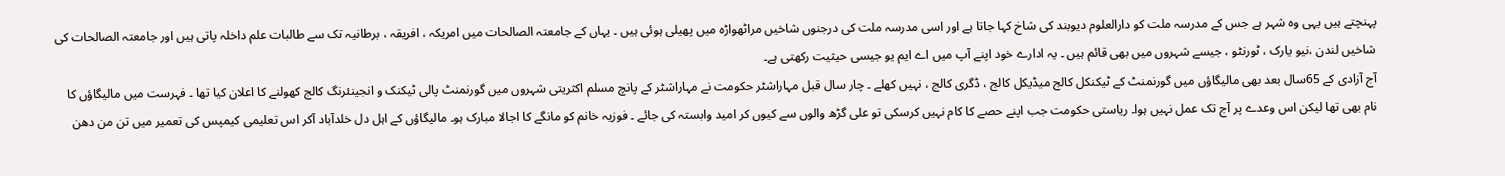پہنچتے ہیں یہی وہ شہر ہے جس کے مدرسہ ملت کو دارالعلوم دیوبند کی شاخ کہا جاتا ہے اور اسی مدرسہ ملت کی درجنوں شاخیں مراٹھواڑہ میں پھیلی ہوئی ہیں ۔ یہاں کے جامعتہ الصالحات میں امریکہ ، افریقہ ، برطانیہ تک سے طالبات علم داخلہ پاتی ہیں اور جامعتہ الصالحات کی شاخیں لندن ،نیو یارک ، ٹورنٹو ، جیسے شہروں میں بھی قائم ہیں ۔ یہ ادارے خود اپنے آپ میں اے ایم یو جیسی حیثیت رکھتی ہے۔
آج آزادی کے 65سال بعد بھی مالیگاؤں میں گورنمنٹ کے ٹیکنکل کالج میڈیکل کالج ، ڈگری کالج ، نہیں کھلے ۔ چار سال قبل مہاراشٹر حکومت نے مہاراشٹر کے پانچ مسلم اکثریتی شہروں میں گورنمنٹ پالی ٹیکنک و انجینئرنگ کالج کھولنے کا اعلان کیا تھا ۔ فہرست میں مالیگاؤں کا نام بھی تھا لیکن اس وعدے پر آج تک عمل نہیں ہوا۔ ریاستی حکومت جب اپنے حصے کا کام نہیں کرسکی تو علی گڑھ والوں سے کیوں کر امید وابستہ کی جائے ۔ فوزیہ خانم کو مانگے کا اجالا مبارک ہو۔ مالیگاؤں کے اہل دل خلدآباد آکر اس تعلیمی کیمپس کی تعمیر میں تن من دھن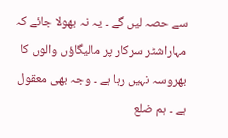سے حصہ لیں گے ۔ یہ نہ بھولا جائے کہ مہاراشٹر سرکار پر مالیگاؤں والوں کا بھروسہ نہیں رہا ہے ۔ وجہ بھی معقول ہے ۔ ہم ضلع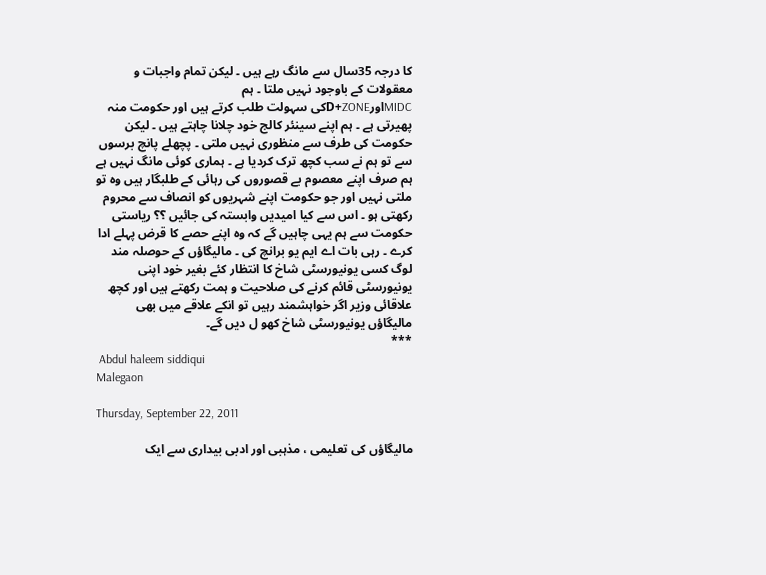کا درجہ 35سال سے مانگ رہے ہیں ۔ لیکن تمام واجبات و معقولات کے باوجود نہیں ملتا ۔ ہم
MIDCاورD+ZONEکی سہولت طلب کرتے ہیں اور حکومت منہ پھیرتی ہے ۔ ہم اپنے سینئر کالج خود چلانا چاہتے ہیں ۔ لیکن حکومت کی طرف سے منظوری نہیں ملتی ۔ پچھلے پانچ برسوں سے تو ہم نے سب کچھ ترک کردیا ہے ۔ ہماری کوئی مانگ نہیں ہے ہم صرف اپنے معصوم بے قصوروں کی رہائی کے طلبگار ہیں وہ تو ملتی نہیں اور جو حکومت اپنے شہریوں کو انصاف سے محروم رکھتی ہو ۔ اس سے کیا امیدیں وابستہ کی جائیں ؟؟ ریاستی حکومت سے ہم یہی چاہیں گے کہ وہ اپنے حصے کا قرض پہلے ادا کرے ۔ رہی بات اے ایم یو برانچ کی ۔ مالیگاؤں کے حوصلہ مند لوگ کسی یونیورسٹی شاخ کا انتظار کئے بغیر خود اپنی یونیورسٹی قائم کرنے کی صلاحیت و ہمت رکھتے ہیں اور کچھ علاقائی وزیر اگر خواہشمند رہیں تو انکے علاقے میں بھی مالیگاؤں یونیورسٹی شاخ کھو ل دیں گے۔
***
 Abdul haleem siddiqui
Malegaon

Thursday, September 22, 2011

مالیگاؤں کی تعلیمی ، مذہبی اور ادبی بیداری سے ایک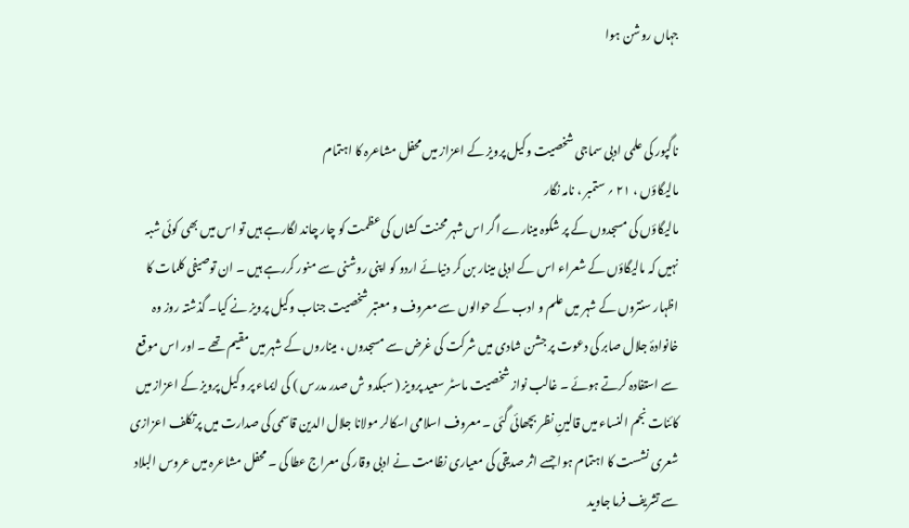جہاں روشن ہوا


ناگپور کی علمی ادبی سماجی شخصیت وکیل پرویز کے اعزاز میں محفل مشاعرہ کا اہتمام
مالیگاؤں ، ۲۱ ؍ ستمبر ، نامہ نگار
مالیگاؤں کی مسجدوں کے پر شکوہ مینارے اگر اس شہر محنت کشاں کی عظمت کو چار چاند لگارہے ہیں تو اس میں بھی کوئی شبہ نہیں کہ مالیگاؤں کے شعراء اس کے ادبی مینار بن کر دنیائے اردو کو اپنی روشنی سے منور کررہے ہیں ۔ ان توصیفی کلمات کا اظہار سنتروں کے شہر میں علم و ادب کے حوالوں سے معروف و معتبر شخصیت جناب وکیل پرویز نے کیا۔ گذشتہ روز وہ خانوادۂ جلال صابر کی دعوت پر جشن شادی میں شرکت کی غرض سے مسجدوں ، میناروں کے شہر میں مقیم تھے ۔ اور اس موقع سے استفادہ کرتے ہوئے ۔ غالب نواز شخصیت ماسٹر سعید پرویز ( سبکدو ش صدر مدرس ) کی ایماء پر وکیل پرویز کے اعزاز میں کائنات نجم النساء میں قالینِ نظر بچھائی گئی ۔ معروف اسلامی اسکالر مولانا جلال الدین قاسمی کی صدارت میں پرتکلف اعزازی شعری نشست کا اہتمام ہوا جسے اثر صدیقی کی معیاری نظامت نے ادبی وقار کی معراج عطا کی ۔ محفل مشاعرہ میں عروس البلاد سے تشریف فرما جاوید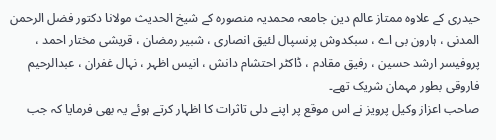حیدری کے علاوہ ممتاز عالم دین جامعہ محمدیہ منصورہ کے شیخ الحدیث مولانا دکتور فضل الرحمن المدنی ، ہارون بی اے ، سبکدوش پرنسپال لئیق انصاری ، شبیر رمضان ، قریشی مختار احمد ، پروفیسر ارشد حسین ، رفیق مقادم ، ڈاکٹر احتشام دانش ، انیس اظہر ، نہال غفران ، عبدالرحیم فاروقی بطور مہمان شریک تھے۔
صاحب اعزاز وکیل پرویز نے اس موقع پر اپنے دلی تاثرات کا اظہار کرتے ہوئے یہ بھی فرمایا کہ جب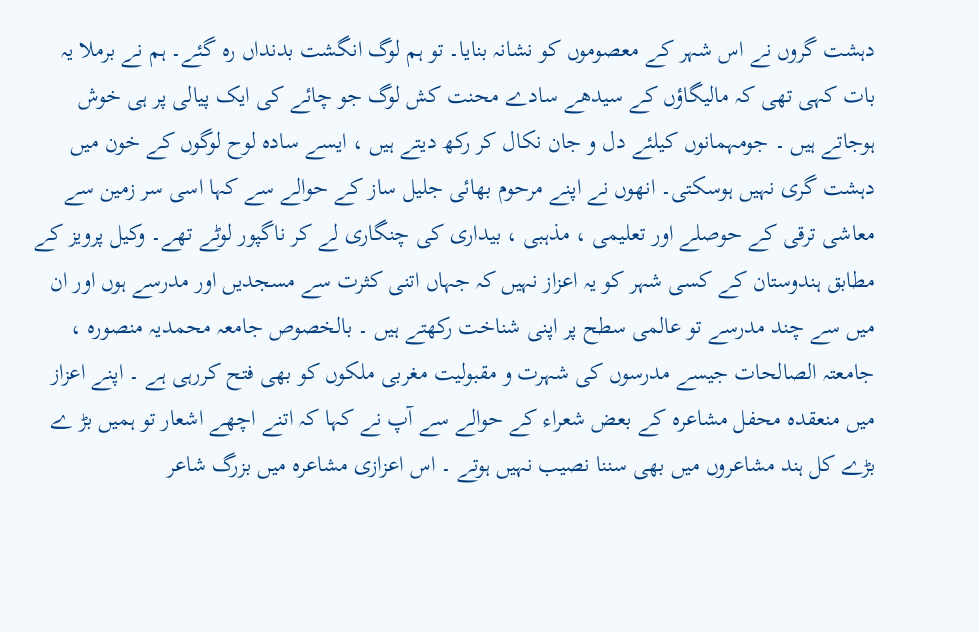دہشت گروں نے اس شہر کے معصوموں کو نشانہ بنایا۔ تو ہم لوگ انگشت بدنداں رہ گئے۔ ہم نے برملا یہ بات کہی تھی کہ مالیگاؤں کے سیدھے سادے محنت کش لوگ جو چائے کی ایک پیالی پر ہی خوش ہوجاتے ہیں ۔ جومہمانوں کیلئے دل و جان نکال کر رکھ دیتے ہیں ، ایسے سادہ لوح لوگوں کے خون میں دہشت گری نہیں ہوسکتی۔ انھوں نے اپنے مرحوم بھائی جلیل ساز کے حوالے سے کہا اسی سر زمین سے معاشی ترقی کے حوصلے اور تعلیمی ، مذہبی ، بیداری کی چنگاری لے کر ناگپور لوٹے تھے۔ وکیل پرویز کے مطابق ہندوستان کے کسی شہر کو یہ اعزاز نہیں کہ جہاں اتنی کثرت سے مسجدیں اور مدرسے ہوں اور ان میں سے چند مدرسے تو عالمی سطح پر اپنی شناخت رکھتے ہیں ۔ بالخصوص جامعہ محمدیہ منصورہ ، جامعتہ الصالحات جیسے مدرسوں کی شہرت و مقبولیت مغربی ملکوں کو بھی فتح کررہی ہے ۔ اپنے اعزاز میں منعقدہ محفل مشاعرہ کے بعض شعراء کے حوالے سے آپ نے کہا کہ اتنے اچھے اشعار تو ہمیں بڑ ے بڑے کل ہند مشاعروں میں بھی سننا نصیب نہیں ہوتے ۔ اس اعزازی مشاعرہ میں بزرگ شاعر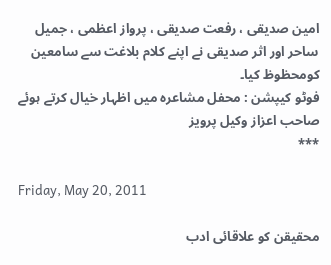امین صدیقی ، رفعت صدیقی ، پرواز اعظمی ، جمیل ساحر اور اثر صدیقی نے اپنے کلام بلاغت سے سامعین کومحظوظ کیا۔
فوٹو کیپشن : محفل مشاعرہ میں اظہار خیال کرتے ہوئے صاحب اعزاز وکیل پرویز
***

Friday, May 20, 2011

محقیقن کو علاقائی ادب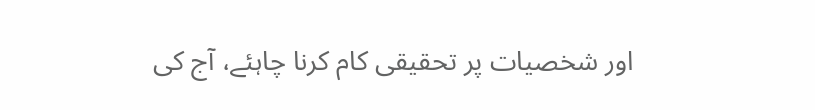اور شخصیات پر تحقیقی کام کرنا چاہئے، آج کی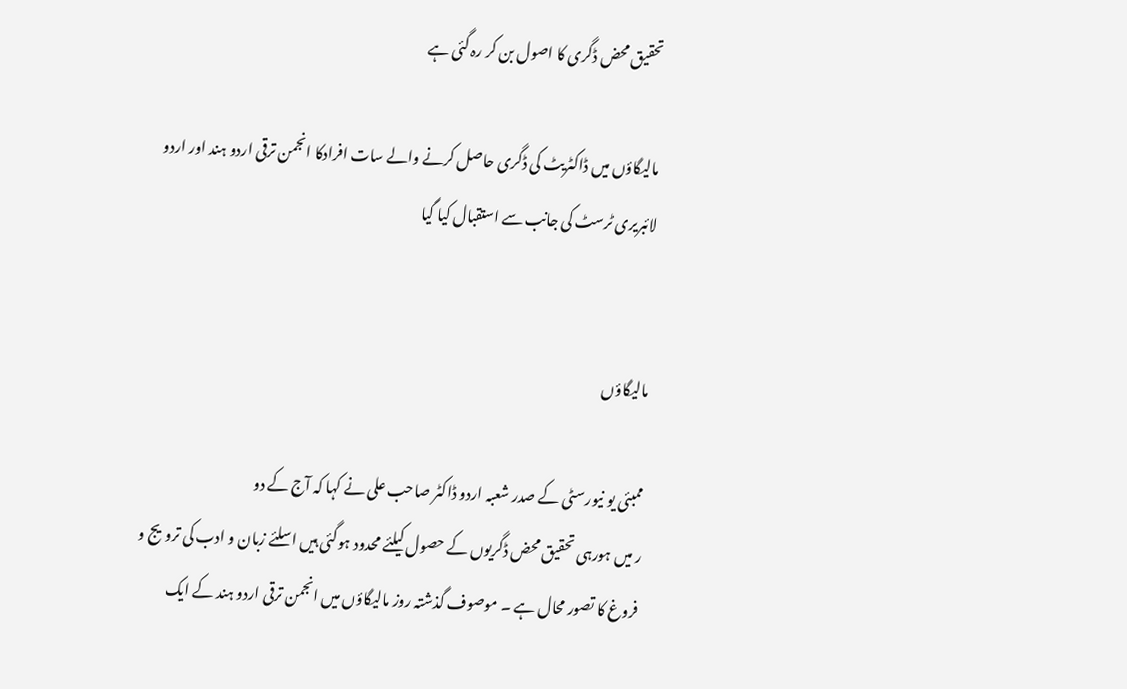تحقیق محض ڈگری کا اصول بن کر رہ گئی ہے

مالیگاؤں میں ڈاکٹریٹ کی ڈگری حاصل کرنے والے سات افرادکا انجمن ترقی اردو ہند اور اردو لائبریری ٹرسٹ کی جانب سے استقبال کیا گیا


مالیگاؤں

ممبئی یو نیورسٹی کے صدر شعبہ اردو ڈاکٹر صاحب علی نے کہا کہ آج کے دو
ر میں ہورہی تحقیق محض ڈگریوں کے حصول کیلئے محدود ہوگئی ہیں اسلئے زبان و ادب کی ترویج و فروغ کا تصور محال ہے ۔ موصوف گذشتہ روز مالیگاؤں میں انجمن ترقی اردو ہند کے ایک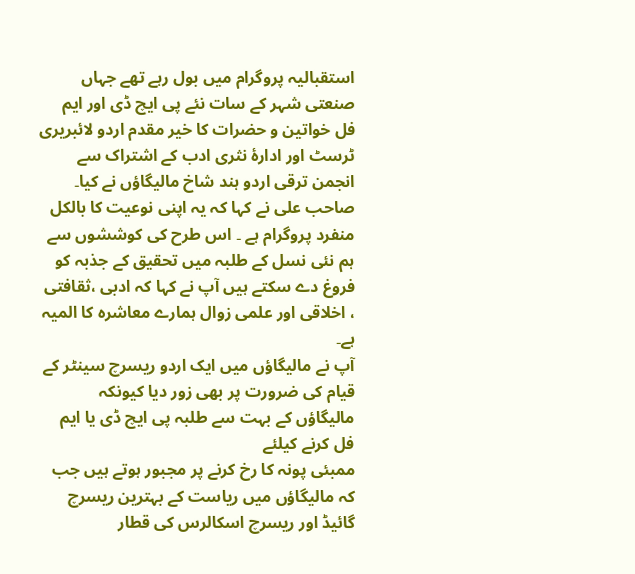استقبالیہ پروگرام میں بول رہے تھے جہاں صنعتی شہر کے سات نئے پی ایچ ڈی اور ایم فل خواتین و حضرات کا خیر مقدم اردو لائبریری ٹرسٹ اور ادارۂ نثری ادب کے اشتراک سے انجمن ترقی اردو ہند شاخ مالیگاؤں نے کیا۔ صاحب علی نے کہا کہ یہ اپنی نوعیت کا بالکل منفرد پروگرام ہے ۔ اس طرح کی کوششوں سے ہم نئی نسل کے طلبہ میں تحقیق کے جذبہ کو فروغ دے سکتے ہیں آپ نے کہا کہ ادبی ،ثقافتی ، اخلاقی اور علمی زوال ہمارے معاشرہ کا المیہ ہے۔
آپ نے مالیگاؤں میں ایک اردو ریسرچ سینٹر کے قیام کی ضرورت پر بھی زور دیا کیونکہ مالیگاؤں کے بہت سے طلبہ پی ایچ ڈی یا ایم فل کرنے کیلئے
ممبئی پونہ کا رخ کرنے پر مجبور ہوتے ہیں جب کہ مالیگاؤں میں ریاست کے بہترین ریسرچ گائیڈ اور ریسرچ اسکالرس کی قطار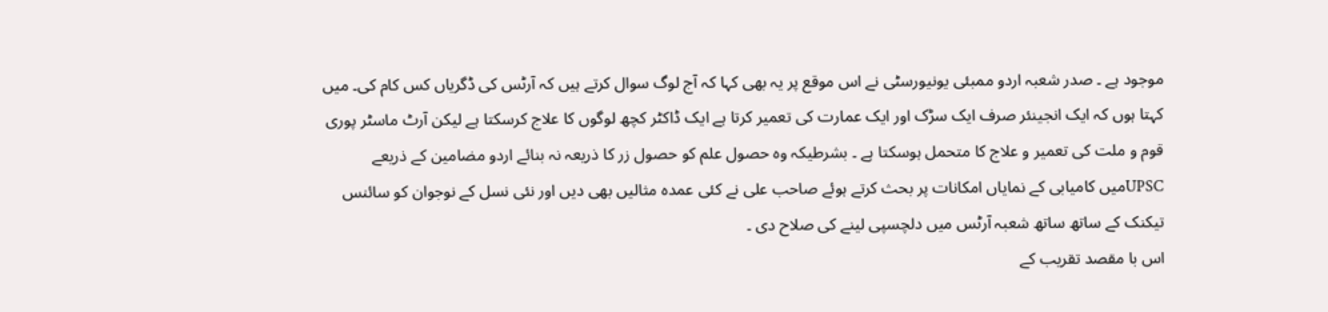موجود ہے ۔ صدر شعبہ اردو ممبئی یونیورسٹی نے اس موقع پر یہ بھی کہا کہ آج لوگ سوال کرتے ہیں کہ آرٹس کی ڈگریاں کس کام کی۔ میں کہتا ہوں کہ ایک انجینئر صرف ایک سڑک اور ایک عمارت کی تعمیر کرتا ہے ایک ڈاکٹر کچھ لوگوں کا علاج کرسکتا ہے لیکن آرٹ ماسٹر پوری قوم و ملت کی تعمیر و علاج کا متحمل ہوسکتا ہے ۔ بشرطیکہ وہ حصول علم کو حصول زر کا ذریعہ نہ بنائے اردو مضامین کے ذریعے UPSCمیں کامیابی کے نمایاں امکانات پر بحث کرتے ہوئے صاحب علی نے کئی عمدہ مثالیں بھی دیں اور نئی نسل کے نوجوان کو سائنس تیکنک کے ساتھ ساتھ شعبہ آرٹس میں دلچسپی لینے کی صلاح دی ۔
اس با مقصد تقریب کے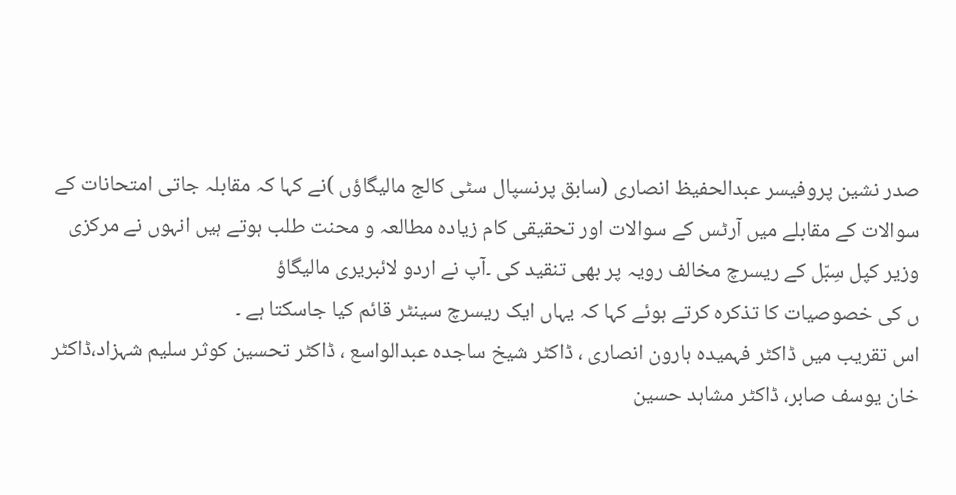صدر نشین پروفیسر عبدالحفیظ انصاری (سابق پرنسپال سٹی کالج مالیگاؤں )نے کہا کہ مقابلہ جاتی امتحانات کے سوالات کے مقابلے میں آرٹس کے سوالات اور تحقیقی کام زیادہ مطالعہ و محنت طلب ہوتے ہیں انہوں نے مرکزی وزیر کپل سِبّل کے ریسرچ مخالف رویہ پر بھی تنقید کی ۔آپ نے اردو لائبریری مالیگاؤ
ں کی خصوصیات کا تذکرہ کرتے ہوئے کہا کہ یہاں ایک ریسرچ سینٹر قائم کیا جاسکتا ہے ۔
اس تقریب میں ڈاکٹر فہمیدہ ہارون انصاری ، ڈاکٹر شیخ ساجدہ عبدالواسع ، ڈاکٹر تحسین کوثر سلیم شہزاد،ڈاکٹر خان یوسف صابر، ڈاکٹر مشاہد حسین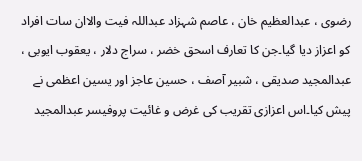رضوی ، عبدالعظیم خان ، عاصم شہزاد عبداللہ فیت والاان سات افراد کو اعزاز دیا گیا۔جن کا تعارف اسحق خضر ، سراج دلار ، یعقوب ایوبی ، عبدالمجید صدیقی ، شبیر آصف ، حسین عاجز اور یسین اعظمی نے پیش کیا۔اس اعزازی تقریب کی غرض و غائیت پروفیسر عبدالمجید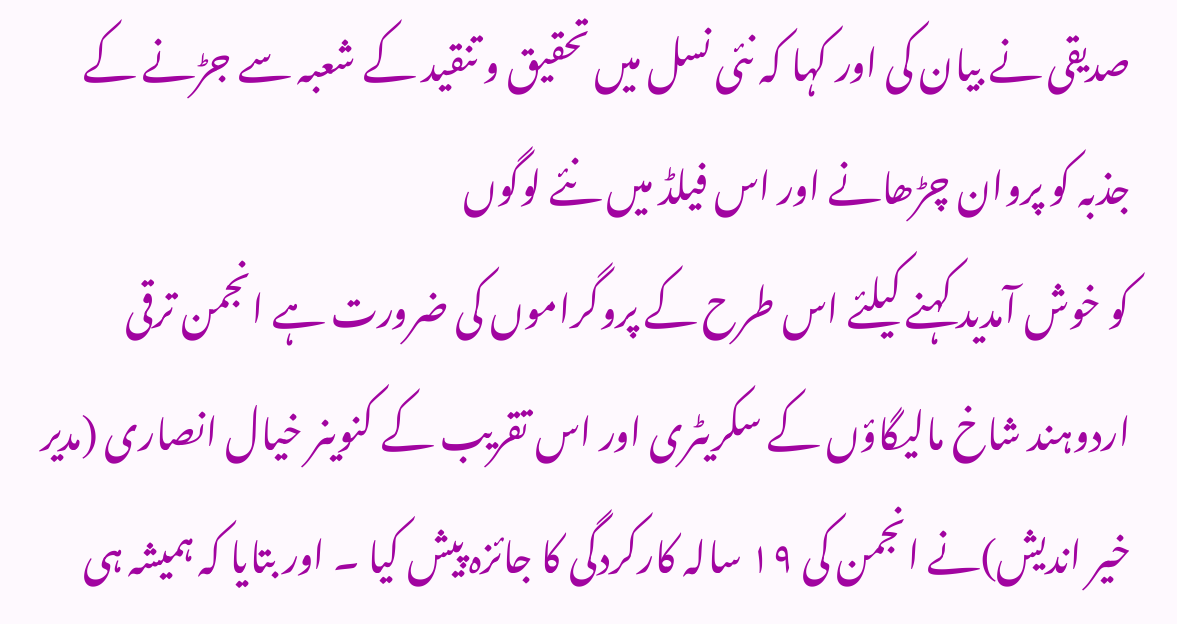صدیقی نے بیان کی اور کہا کہ نئی نسل میں تحقیق و تنقید کے شعبہ سے جڑنے کے جذبہ کو پروان چڑھانے اور اس فیلڈ میں نئے لوگوں
کو خوش آمدید کہنے کیلئے اس طرح کے پروگراموں کی ضرورت ہے انجمن ترقی اردوہند شاخ مالیگاؤں کے سکریٹری اور اس تقریب کے کنوینر خیال انصاری (مدیر خیر اندیش)نے انجمن کی ۱۹ سالہ کارکردگی کا جائزہ پیش کیا ۔ اور بتایا کہ ہمیشہ ہی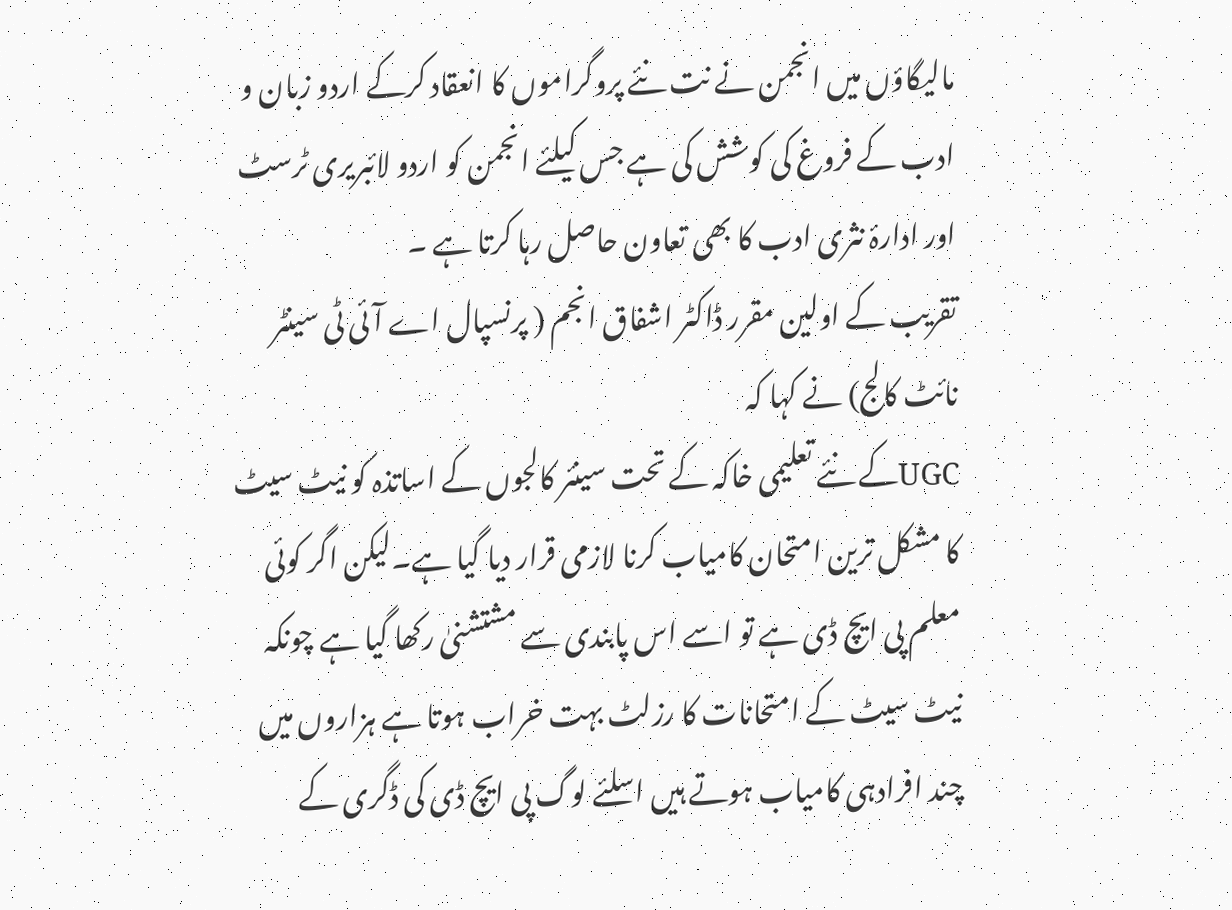مالیگاؤں میں انجمن نے نت نئے پروگراموں کا انعقاد کرکے اردو زبان و ادب کے فروغ کی کوشش کی ہے جس کیلئے انجمن کو اردو لائبریری ٹرسٹ اور ادارۂ نثری ادب کا بھی تعاون حاصل رہا کرتا ہے ۔
تقریب کے اولین مقرر ڈاکٹر اشفاق انجم ( پرنسپال اے آئی ٹی سینٹر نائٹ کالج) نے کہا کہ
UGCکے نئے تعلیمی خاکہ کے تحت سینئر کالجوں کے اساتذہ کو نیٹ سیٹ کا مشکل ترین امتحان کامیاب کرنا لازمی قرار دیا گیا ہے۔لیکن اگر کوئی معلم پی ایچ ڈی ہے تو اسے اس پابندی سے مشتشنیٰ رکھا گیا ہے چونکہ نیٹ سیٹ کے امتحانات کا رزلٹ بہت خراب ہوتا ہے ہزاروں میں چند افرادہی کامیاب ہوتے ہیں اسلئے لوگ پی ایچ ڈی کی ڈگری کے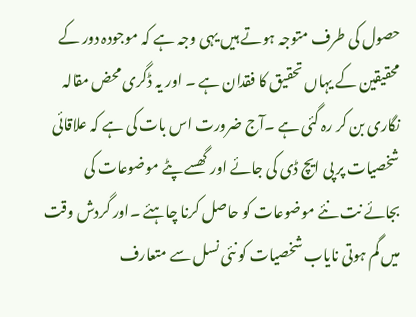حصول کی طرف متوجہ ہوتے ہیں یہی وجہ ہے کہ موجودہ دور کے محقیقین کے یہاں تحقیق کا فقدان ہے ۔ اور یہ ڈگری محض مقالہ نگاری بن کر رہ گئی ہے ۔آج ضرورت اس بات کی ہے کہ علاقائی شخصیات پر پی ایچ ڈی کی جائے اور گھسے پٹے موضوعات کی بجائے نت نئے موضوعات کو حاصل کرنا چاہئے ۔اور گردش وقت میں گم ہوتی نایاب شخصیات کو نئی نسل سے متعارف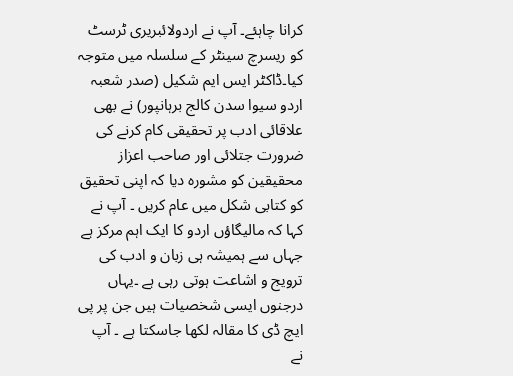کرانا چاہئے۔ آپ نے اردولائبریری ٹرسٹ کو ریسرچ سینٹر کے سلسلہ میں متوجہ کیا۔ڈاکٹر ایس ایم شکیل (صدر شعبہ اردو سیوا سدن کالج برہانپور) نے بھی علاقائی ادب پر تحقیقی کام کرنے کی ضرورت جتلائی اور صاحب اعزاز محقیقین کو مشورہ دیا کہ اپنی تحقیق کو کتابی شکل میں عام کریں ۔ آپ نے کہا کہ مالیگاؤں اردو کا ایک اہم مرکز ہے جہاں سے ہمیشہ ہی زبان و ادب کی ترویج و اشاعت ہوتی رہی ہے ۔یہاں درجنوں ایسی شخصیات ہیں جن پر پی ایچ ڈی کا مقالہ لکھا جاسکتا ہے ۔ آپ نے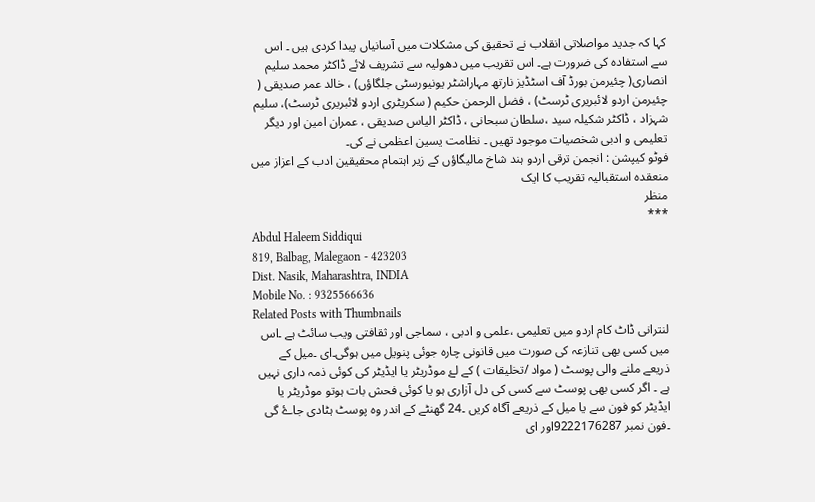کہا کہ جدید مواصلاتی انقلاب نے تحقیق کی مشکلات میں آسانیاں پیدا کردی ہیں ۔ اس سے استفادہ کی ضرورت ہے۔ اس تقریب میں دھولیہ سے تشریف لائے ڈاکٹر محمد سلیم انصاری( چئیرمن بورڈ آف اسٹڈیز نارتھ مہاراشٹر یونیورسٹی جلگاؤں) ، خالد عمر صدیقی ( چئیرمن اردو لائبریری ٹرسٹ) ، فضل الرحمن حکیم ( سکریٹری اردو لائبریری ٹرسٹ)، سلیم شہزاد ، ڈاکٹر شکیلہ سید ،سلطان سبحانی ، ڈاکٹر الیاس صدیقی ، عمران امین اور دیگر تعلیمی و ادبی شخصیات موجود تھیں ۔ نظامت یسین اعظمی نے کی۔
فوٹو کیپشن : انجمن ترقی اردو ہند شاخ مالیگاؤں کے زیر اہتمام محقیقین ادب کے اعزاز میں منعقدہ استقبالیہ تقریب کا ایک
منظر
***
Abdul Haleem Siddiqui
819, Balbag, Malegaon - 423203
Dist. Nasik, Maharashtra, INDIA
Mobile No. : 9325566636
Related Posts with Thumbnails
لنترانی ڈاٹ کام اردو میں تعلیمی ،علمی و ادبی ، سماجی اور ثقافتی ویب سائٹ ہے ۔اس میں کسی بھی تنازعہ کی صورت میں قانونی چارہ جوئی پنویل میں ہوگی۔ای ۔میل کے ذریعے ملنے والی پوسٹ ( مواد /تخلیقات ) کے لۓ موڈریٹر یا ایڈیٹر کی کوئی ذمہ داری نہیں ہے ۔ اگر کسی بھی پوسٹ سے کسی کی دل آزاری ہو یا کوئی فحش بات ہوتو موڈریٹر یا ایڈیٹر کو فون سے یا میل کے ذریعے آگاہ کریں ۔24 گھنٹے کے اندر وہ پوسٹ ہٹادی جاۓ گی ۔فون نمبر 9222176287اور ای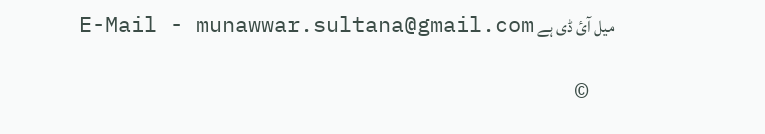میل آئ ڈی ہے E-Mail - munawwar.sultana@gmail.com

  ©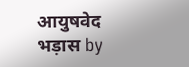आयुषवेद भड़ास by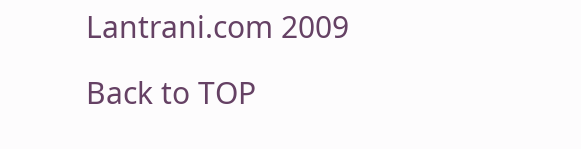Lantrani.com 2009

Back to TOP